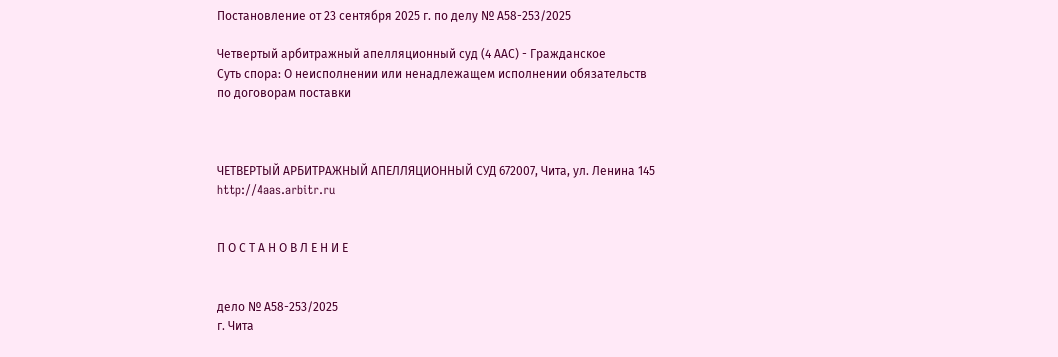Постановление от 23 сентября 2025 г. по делу № А58-253/2025

Четвертый арбитражный апелляционный суд (4 ААС) - Гражданское
Суть спора: О неисполнении или ненадлежащем исполнении обязательств по договорам поставки



ЧЕТВЕРТЫЙ АРБИТРАЖНЫЙ АПЕЛЛЯЦИОННЫЙ СУД 672007, Чита, ул. Ленина 145 http://4aas.arbitr.ru


П О С Т А Н О В Л Е Н И Е


дело № А58-253/2025
г. Чита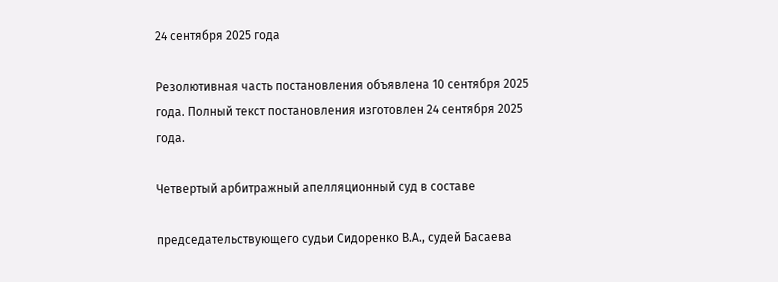24 сентября 2025 года

Резолютивная часть постановления объявлена 10 сентября 2025 года. Полный текст постановления изготовлен 24 сентября 2025 года.

Четвертый арбитражный апелляционный суд в составе

председательствующего судьи Сидоренко В.А., судей Басаева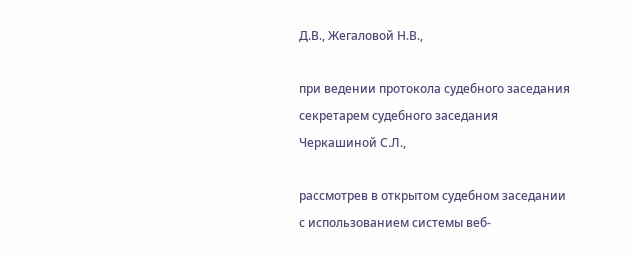Д.В., Жегаловой Н.В.,

при ведении протокола судебного заседания секретарем судебного заседания Черкашиной С.Л.,

рассмотрев в открытом судебном заседании с использованием системы веб-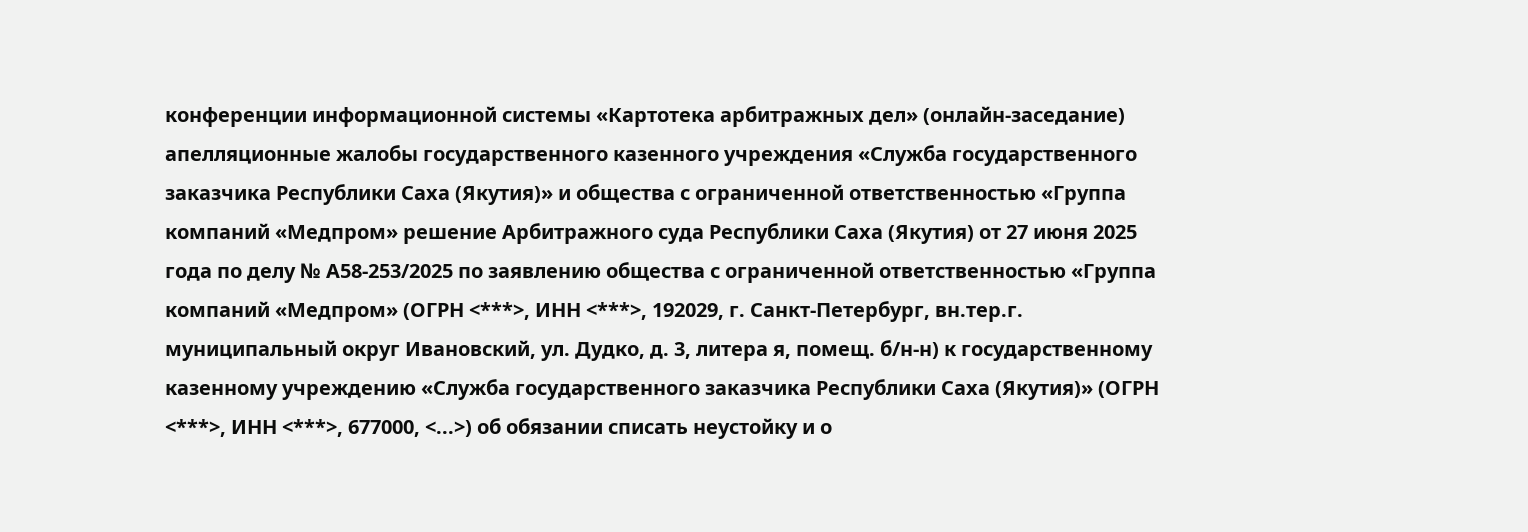конференции информационной системы «Картотека арбитражных дел» (онлайн-заседание) апелляционные жалобы государственного казенного учреждения «Служба государственного заказчика Республики Саха (Якутия)» и общества с ограниченной ответственностью «Группа компаний «Медпром» решение Арбитражного суда Республики Саха (Якутия) от 27 июня 2025 года по делу № А58-253/2025 по заявлению общества с ограниченной ответственностью «Группа компаний «Медпром» (ОГРН <***>, ИНН <***>, 192029, г. Санкт-Петербург, вн.тер.г. муниципальный округ Ивановский, ул. Дудко, д. 3, литера я, помещ. б/н-н) к государственному казенному учреждению «Служба государственного заказчика Республики Саха (Якутия)» (ОГРН <***>, ИНН <***>, 677000, <...>) об обязании списать неустойку и о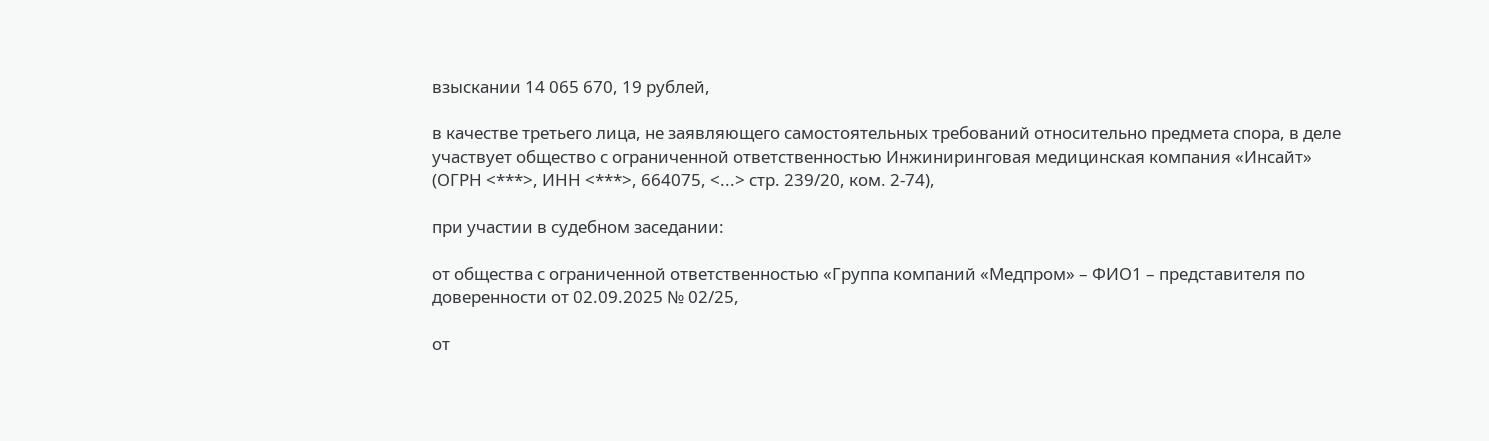взыскании 14 065 670, 19 рублей,

в качестве третьего лица, не заявляющего самостоятельных требований относительно предмета спора, в деле участвует общество с ограниченной ответственностью Инжиниринговая медицинская компания «Инсайт» (ОГРН <***>, ИНН <***>, 664075, <...> стр. 239/20, ком. 2-74),

при участии в судебном заседании:

от общества с ограниченной ответственностью «Группа компаний «Медпром» – ФИО1 – представителя по доверенности от 02.09.2025 № 02/25,

от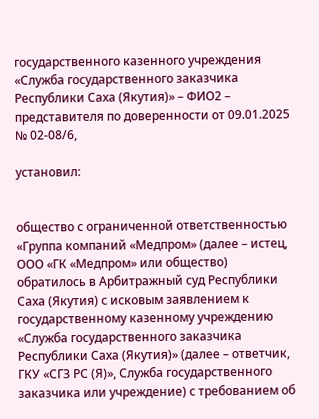государственного казенного учреждения «Служба государственного заказчика Республики Саха (Якутия)» – ФИО2 – представителя по доверенности от 09.01.2025 № 02-08/6,

установил:


общество с ограниченной ответственностью «Группа компаний «Медпром» (далее – истец, ООО «ГК «Медпром» или общество) обратилось в Арбитражный суд Республики Саха (Якутия) с исковым заявлением к государственному казенному учреждению «Служба государственного заказчика Республики Саха (Якутия)» (далее – ответчик, ГКУ «СГЗ РС (Я)», Служба государственного заказчика или учреждение) с требованием об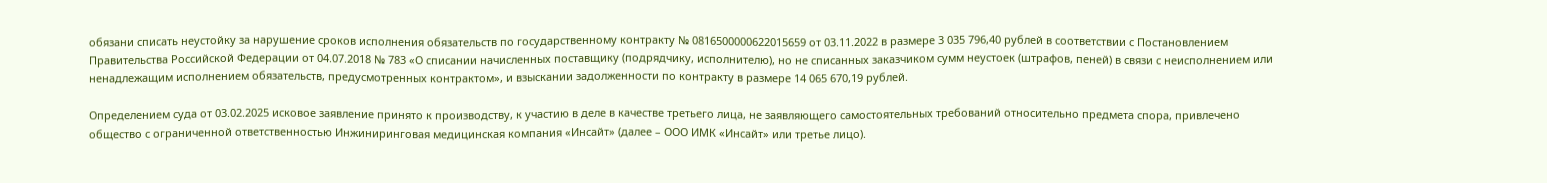обязани списать неустойку за нарушение сроков исполнения обязательств по государственному контракту № 0816500000622015659 от 03.11.2022 в размере 3 035 796,40 рублей в соответствии с Постановлением Правительства Российской Федерации от 04.07.2018 № 783 «О списании начисленных поставщику (подрядчику, исполнителю), но не списанных заказчиком сумм неустоек (штрафов, пеней) в связи с неисполнением или ненадлежащим исполнением обязательств, предусмотренных контрактом», и взыскании задолженности по контракту в размере 14 065 670,19 рублей.

Определением суда от 03.02.2025 исковое заявление принято к производству, к участию в деле в качестве третьего лица, не заявляющего самостоятельных требований относительно предмета спора, привлечено общество с ограниченной ответственностью Инжиниринговая медицинская компания «Инсайт» (далее – ООО ИМК «Инсайт» или третье лицо).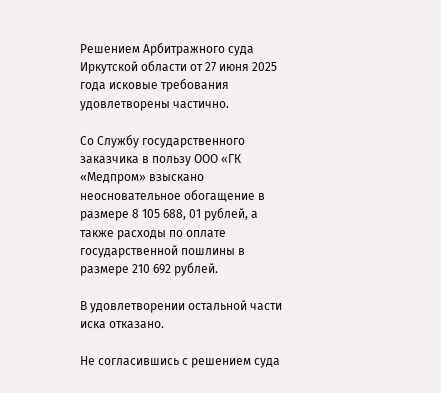Решением Арбитражного суда Иркутской области от 27 июня 2025 года исковые требования удовлетворены частично.

Со Службу государственного заказчика в пользу ООО «ГК «Медпром» взыскано неосновательное обогащение в размере 8 105 688, 01 рублей, а также расходы по оплате государственной пошлины в размере 210 692 рублей.

В удовлетворении остальной части иска отказано.

Не согласившись с решением суда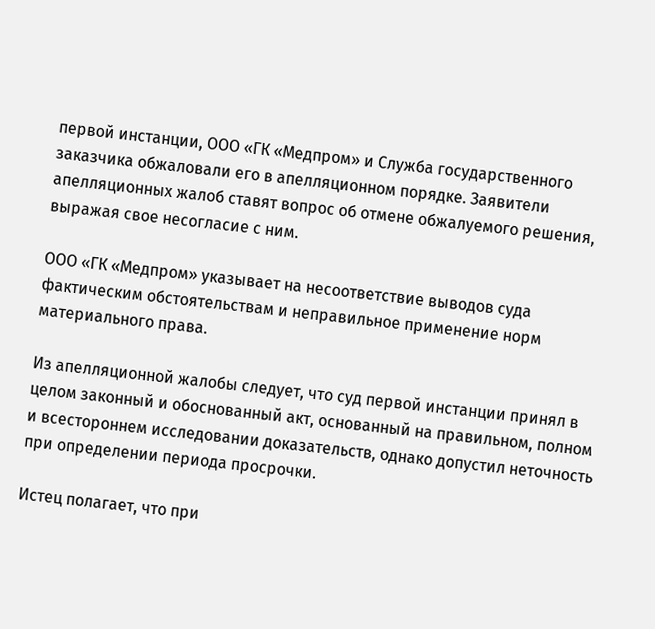первой инстанции, ООО «ГК «Медпром» и Служба государственного заказчика обжаловали его в апелляционном порядке. Заявители апелляционных жалоб ставят вопрос об отмене обжалуемого решения, выражая свое несогласие с ним.

ООО «ГК «Медпром» указывает на несоответствие выводов суда фактическим обстоятельствам и неправильное применение норм материального права.

Из апелляционной жалобы следует, что суд первой инстанции принял в целом законный и обоснованный акт, основанный на правильном, полном и всестороннем исследовании доказательств, однако допустил неточность при определении периода просрочки.

Истец полагает, что при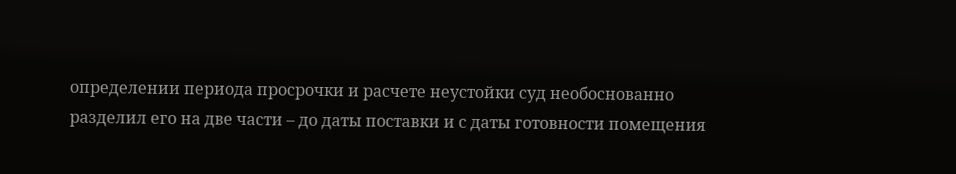определении периода просрочки и расчете неустойки суд необоснованно разделил его на две части – до даты поставки и с даты готовности помещения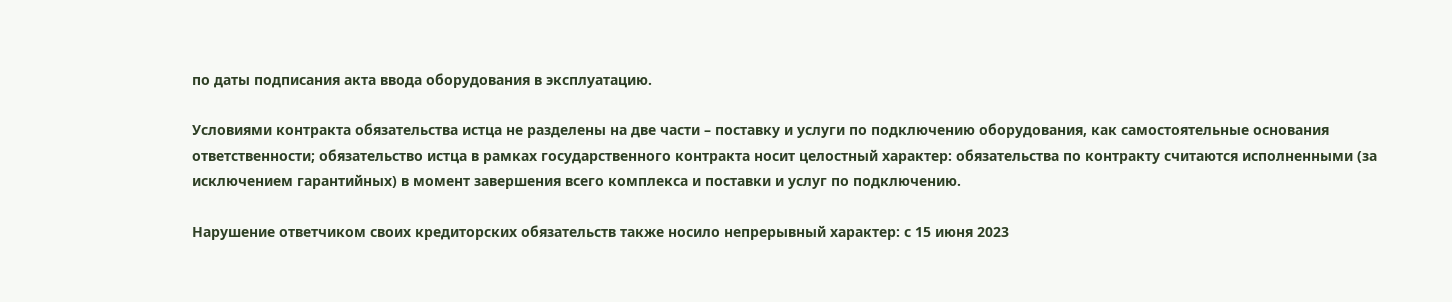по даты подписания акта ввода оборудования в эксплуатацию.

Условиями контракта обязательства истца не разделены на две части – поставку и услуги по подключению оборудования, как самостоятельные основания ответственности; обязательство истца в рамках государственного контракта носит целостный характер: обязательства по контракту считаются исполненными (за исключением гарантийных) в момент завершения всего комплекса и поставки и услуг по подключению.

Нарушение ответчиком своих кредиторских обязательств также носило непрерывный характер: с 15 июня 2023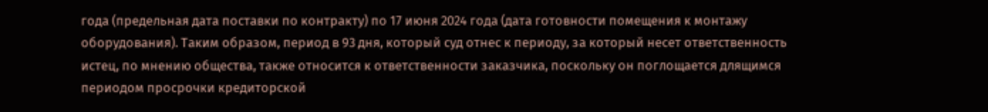года (предельная дата поставки по контракту) по 17 июня 2024 года (дата готовности помещения к монтажу оборудования). Таким образом, период в 93 дня, который суд отнес к периоду, за который несет ответственность истец, по мнению общества, также относится к ответственности заказчика, поскольку он поглощается длящимся периодом просрочки кредиторской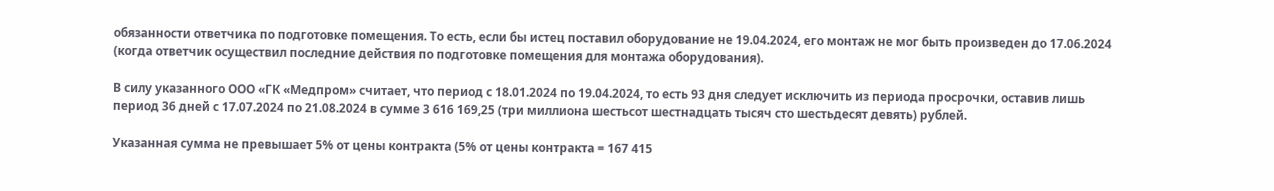обязанности ответчика по подготовке помещения. То есть, если бы истец поставил оборудование не 19.04.2024, его монтаж не мог быть произведен до 17.06.2024 (когда ответчик осуществил последние действия по подготовке помещения для монтажа оборудования).

В силу указанного ООО «ГК «Медпром» считает, что период с 18.01.2024 по 19.04.2024, то есть 93 дня следует исключить из периода просрочки, оставив лишь период 36 дней с 17.07.2024 по 21.08.2024 в сумме 3 616 169,25 (три миллиона шестьсот шестнадцать тысяч сто шестьдесят девять) рублей.

Указанная сумма не превышает 5% от цены контракта (5% от цены контракта = 167 415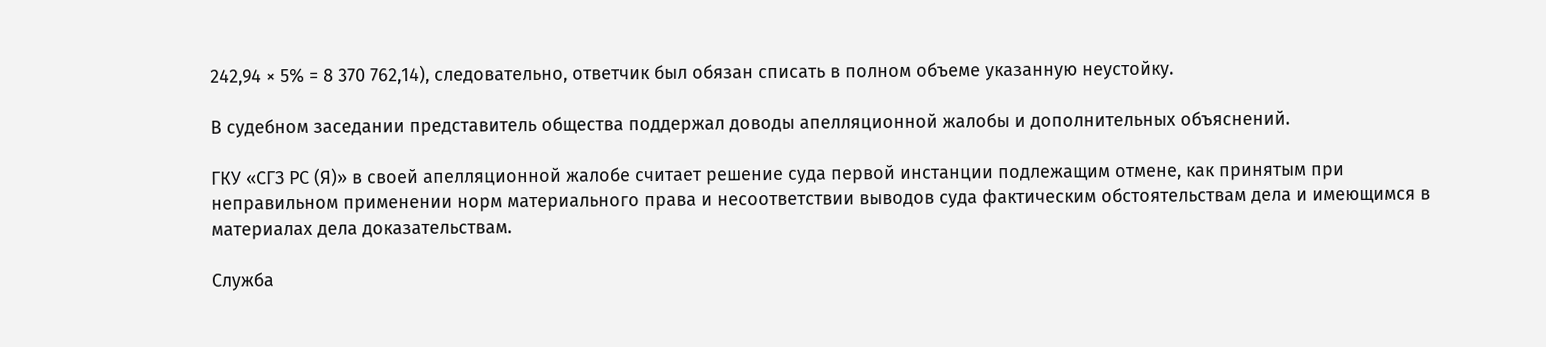242,94 × 5% = 8 370 762,14), следовательно, ответчик был обязан списать в полном объеме указанную неустойку.

В судебном заседании представитель общества поддержал доводы апелляционной жалобы и дополнительных объяснений.

ГКУ «СГЗ РС (Я)» в своей апелляционной жалобе считает решение суда первой инстанции подлежащим отмене, как принятым при неправильном применении норм материального права и несоответствии выводов суда фактическим обстоятельствам дела и имеющимся в материалах дела доказательствам.

Служба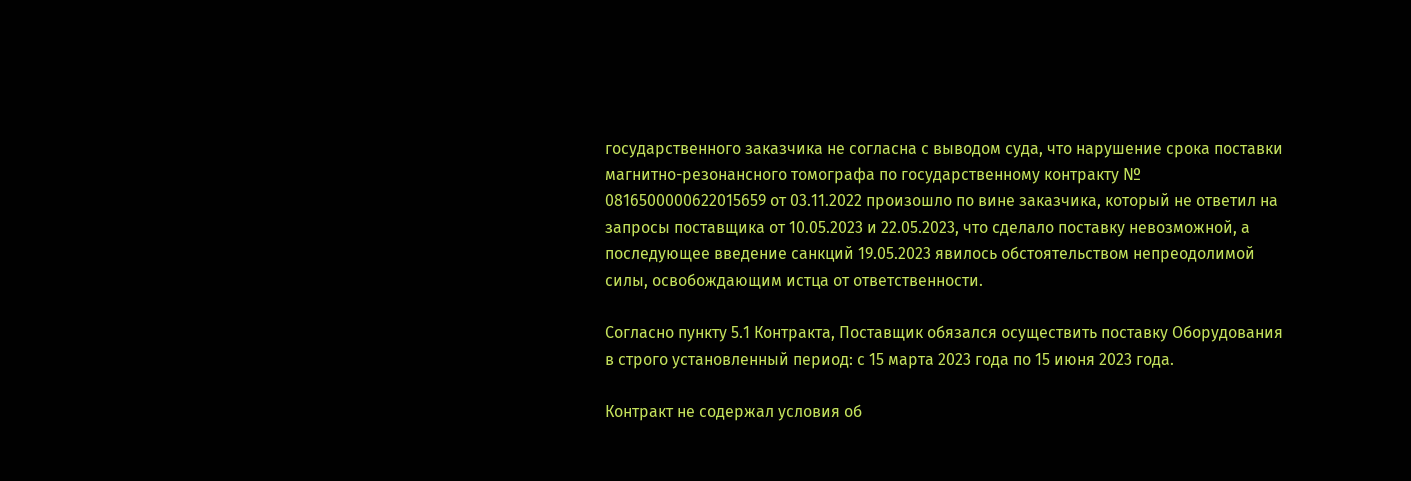государственного заказчика не согласна с выводом суда, что нарушение срока поставки магнитно-резонансного томографа по государственному контракту № 0816500000622015659 от 03.11.2022 произошло по вине заказчика, который не ответил на запросы поставщика от 10.05.2023 и 22.05.2023, что сделало поставку невозможной, а последующее введение санкций 19.05.2023 явилось обстоятельством непреодолимой силы, освобождающим истца от ответственности.

Согласно пункту 5.1 Контракта, Поставщик обязался осуществить поставку Оборудования в строго установленный период: с 15 марта 2023 года по 15 июня 2023 года.

Контракт не содержал условия об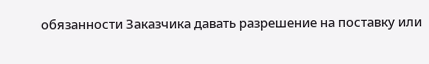обязанности Заказчика давать разрешение на поставку или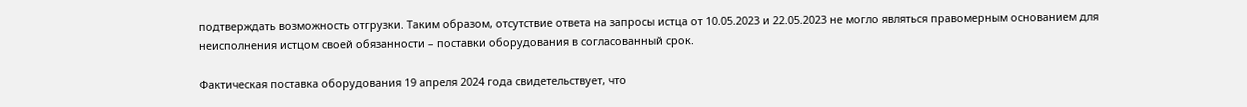подтверждать возможность отгрузки. Таким образом, отсутствие ответа на запросы истца от 10.05.2023 и 22.05.2023 не могло являться правомерным основанием для неисполнения истцом своей обязанности – поставки оборудования в согласованный срок.

Фактическая поставка оборудования 19 апреля 2024 года свидетельствует, что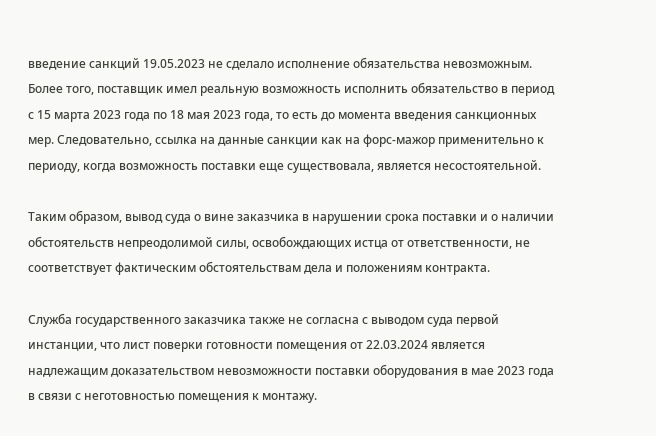введение санкций 19.05.2023 не сделало исполнение обязательства невозможным. Более того, поставщик имел реальную возможность исполнить обязательство в период с 15 марта 2023 года по 18 мая 2023 года, то есть до момента введения санкционных мер. Следовательно, ссылка на данные санкции как на форс-мажор применительно к периоду, когда возможность поставки еще существовала, является несостоятельной.

Таким образом, вывод суда о вине заказчика в нарушении срока поставки и о наличии обстоятельств непреодолимой силы, освобождающих истца от ответственности, не соответствует фактическим обстоятельствам дела и положениям контракта.

Служба государственного заказчика также не согласна с выводом суда первой инстанции, что лист поверки готовности помещения от 22.03.2024 является надлежащим доказательством невозможности поставки оборудования в мае 2023 года в связи с неготовностью помещения к монтажу.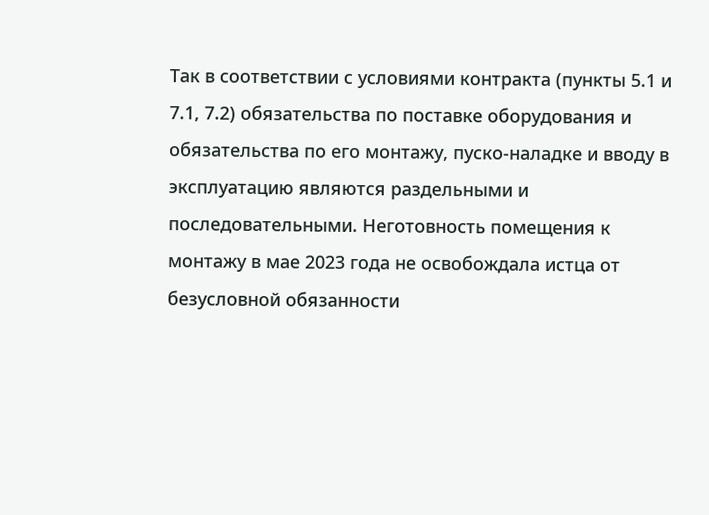Так в соответствии с условиями контракта (пункты 5.1 и 7.1, 7.2) обязательства по поставке оборудования и обязательства по его монтажу, пуско-наладке и вводу в эксплуатацию являются раздельными и последовательными. Неготовность помещения к монтажу в мае 2023 года не освобождала истца от безусловной обязанности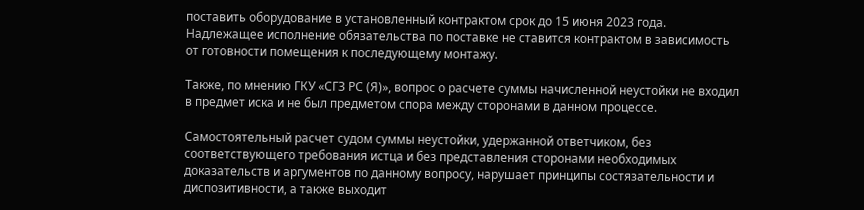поставить оборудование в установленный контрактом срок до 15 июня 2023 года. Надлежащее исполнение обязательства по поставке не ставится контрактом в зависимость от готовности помещения к последующему монтажу.

Также, по мнению ГКУ «СГЗ РС (Я)», вопрос о расчете суммы начисленной неустойки не входил в предмет иска и не был предметом спора между сторонами в данном процессе.

Самостоятельный расчет судом суммы неустойки, удержанной ответчиком, без соответствующего требования истца и без представления сторонами необходимых доказательств и аргументов по данному вопросу, нарушает принципы состязательности и диспозитивности, а также выходит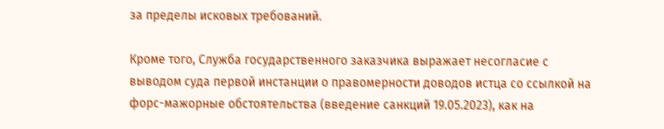за пределы исковых требований.

Кроме того, Служба государственного заказчика выражает несогласие с выводом суда первой инстанции о правомерности доводов истца со ссылкой на форс-мажорные обстоятельства (введение санкций 19.05.2023), как на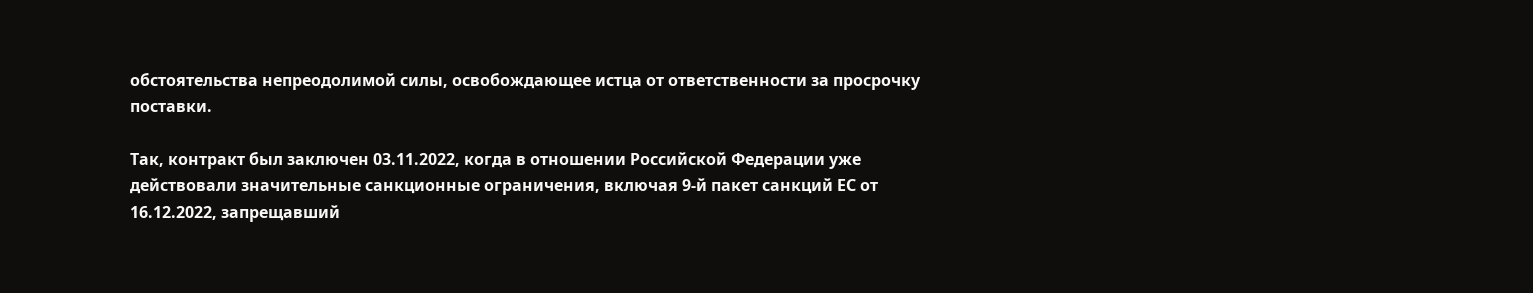обстоятельства непреодолимой силы, освобождающее истца от ответственности за просрочку поставки.

Так, контракт был заключен 03.11.2022, когда в отношении Российской Федерации уже действовали значительные санкционные ограничения, включая 9-й пакет санкций ЕС от 16.12.2022, запрещавший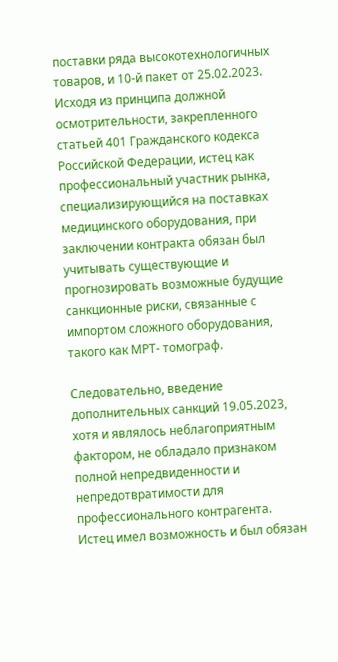поставки ряда высокотехнологичных товаров, и 10-й пакет от 25.02.2023. Исходя из принципа должной осмотрительности, закрепленного статьей 401 Гражданского кодекса Российской Федерации, истец как профессиональный участник рынка, специализирующийся на поставках медицинского оборудования, при заключении контракта обязан был учитывать существующие и прогнозировать возможные будущие санкционные риски, связанные с импортом сложного оборудования, такого как МРТ- томограф.

Следовательно, введение дополнительных санкций 19.05.2023, хотя и являлось неблагоприятным фактором, не обладало признаком полной непредвиденности и непредотвратимости для профессионального контрагента. Истец имел возможность и был обязан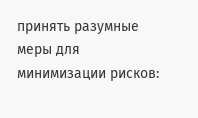принять разумные меры для минимизации рисков: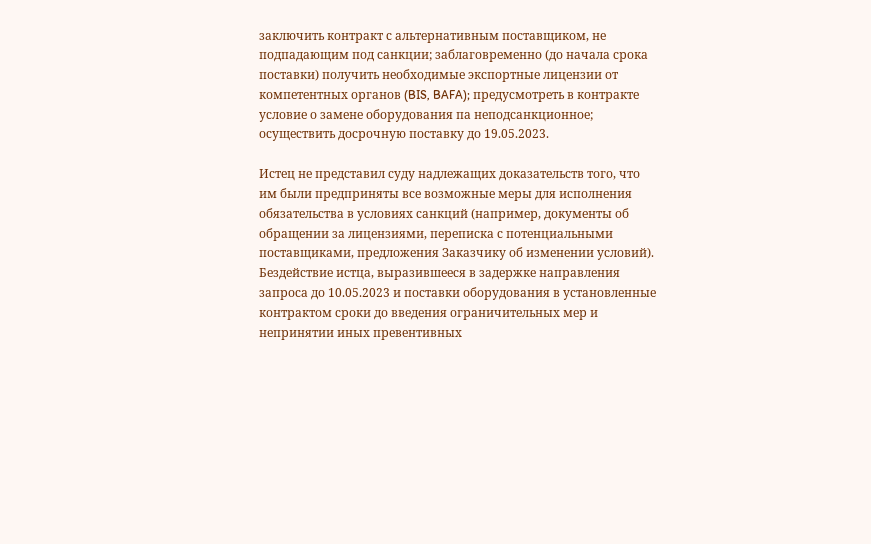заключить контракт с альтернативным поставщиком, не подпадающим под санкции; заблаговременно (до начала срока поставки) получить необходимые экспортные лицензии от компетентных органов (BIS, BAFA); предусмотреть в контракте условие о замене оборудования па неподсанкционное; осуществить досрочную поставку до 19.05.2023.

Истец не представил суду надлежащих доказательств того, что им были предприняты все возможные меры для исполнения обязательства в условиях санкций (например, документы об обращении за лицензиями, переписка с потенциальными поставщиками, предложения Заказчику об изменении условий). Бездействие истца, выразившееся в задержке направления запроса до 10.05.2023 и поставки оборудования в установленные контрактом сроки до введения ограничительных мер и непринятии иных превентивных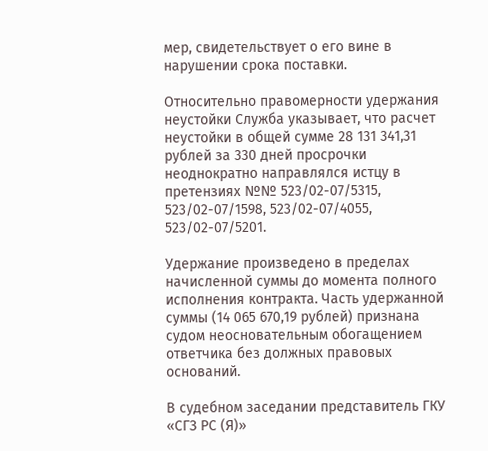мер, свидетельствует о его вине в нарушении срока поставки.

Относительно правомерности удержания неустойки Служба указывает, что расчет неустойки в общей сумме 28 131 341,31 рублей за 330 дней просрочки неоднократно направлялся истцу в претензиях №№ 523/02-07/5315, 523/02-07/1598, 523/02-07/4055, 523/02-07/5201.

Удержание произведено в пределах начисленной суммы до момента полного исполнения контракта. Часть удержанной суммы (14 065 670,19 рублей) признана судом неосновательным обогащением ответчика без должных правовых оснований.

В судебном заседании представитель ГКУ «СГЗ РС (Я)»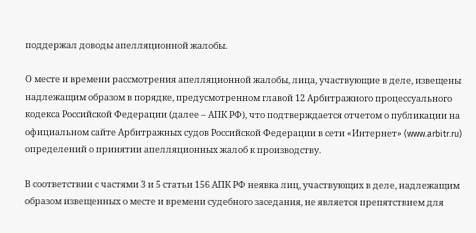поддержал доводы апелляционной жалобы.

О месте и времени рассмотрения апелляционной жалобы, лица, участвующие в деле, извещены надлежащим образом в порядке, предусмотренном главой 12 Арбитражного процессуального кодекса Российской Федерации (далее – АПК РФ), что подтверждается отчетом о публикации на официальном сайте Арбитражных судов Российской Федерации в сети «Интернет» (www.arbitr.ru) определений о принятии апелляционных жалоб к производству.

В соответствии с частями 3 и 5 статьи 156 АПК РФ неявка лиц, участвующих в деле, надлежащим образом извещенных о месте и времени судебного заседания, не является препятствием для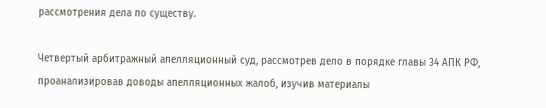рассмотрения дела по существу.

Четвертый арбитражный апелляционный суд, рассмотрев дело в порядке главы 34 АПК РФ, проанализировав доводы апелляционных жалоб, изучив материалы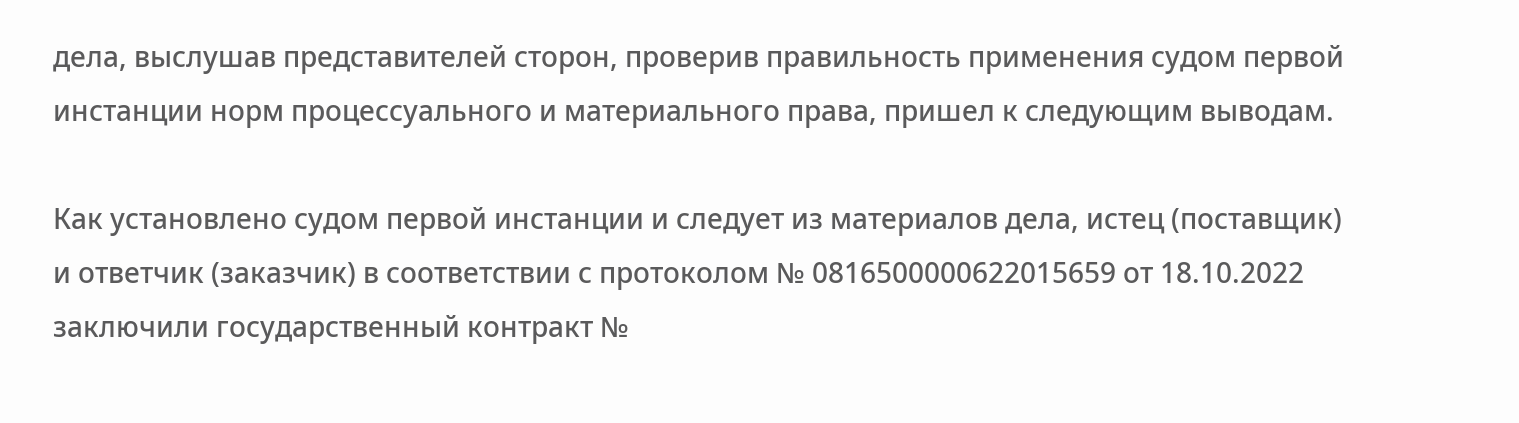дела, выслушав представителей сторон, проверив правильность применения судом первой инстанции норм процессуального и материального права, пришел к следующим выводам.

Как установлено судом первой инстанции и следует из материалов дела, истец (поставщик) и ответчик (заказчик) в соответствии с протоколом № 0816500000622015659 от 18.10.2022 заключили государственный контракт №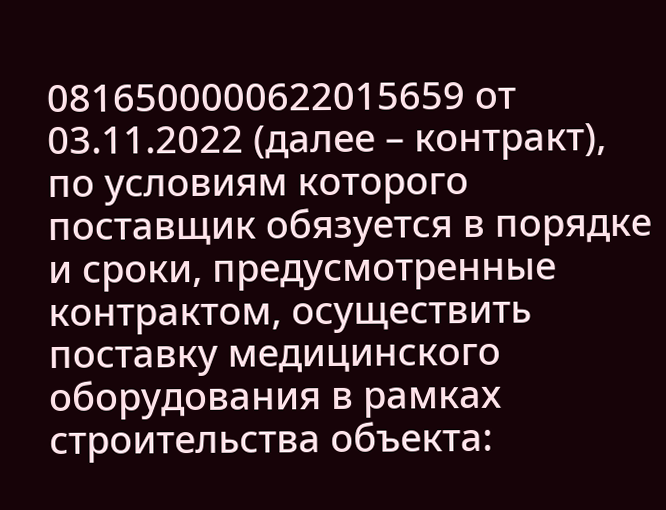0816500000622015659 от 03.11.2022 (далее – контракт), по условиям которого поставщик обязуется в порядке и сроки, предусмотренные контрактом, осуществить поставку медицинского оборудования в рамках строительства объекта: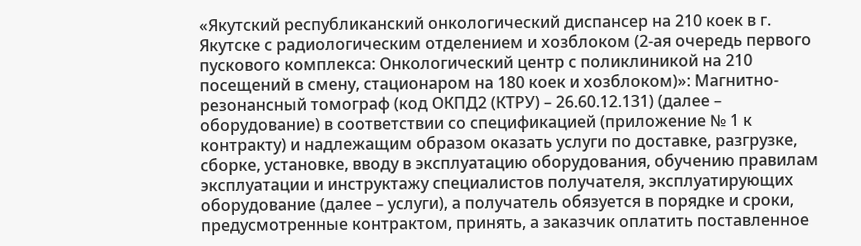«Якутский республиканский онкологический диспансер на 210 коек в г. Якутске с радиологическим отделением и хозблоком (2-ая очередь первого пускового комплекса: Онкологический центр с поликлиникой на 210 посещений в смену, стационаром на 180 коек и хозблоком)»: Магнитно-резонансный томограф (код ОКПД2 (КТРУ) – 26.60.12.131) (далее – оборудование) в соответствии со спецификацией (приложение № 1 к контракту) и надлежащим образом оказать услуги по доставке, разгрузке, сборке, установке, вводу в эксплуатацию оборудования, обучению правилам эксплуатации и инструктажу специалистов получателя, эксплуатирующих оборудование (далее – услуги), а получатель обязуется в порядке и сроки, предусмотренные контрактом, принять, а заказчик оплатить поставленное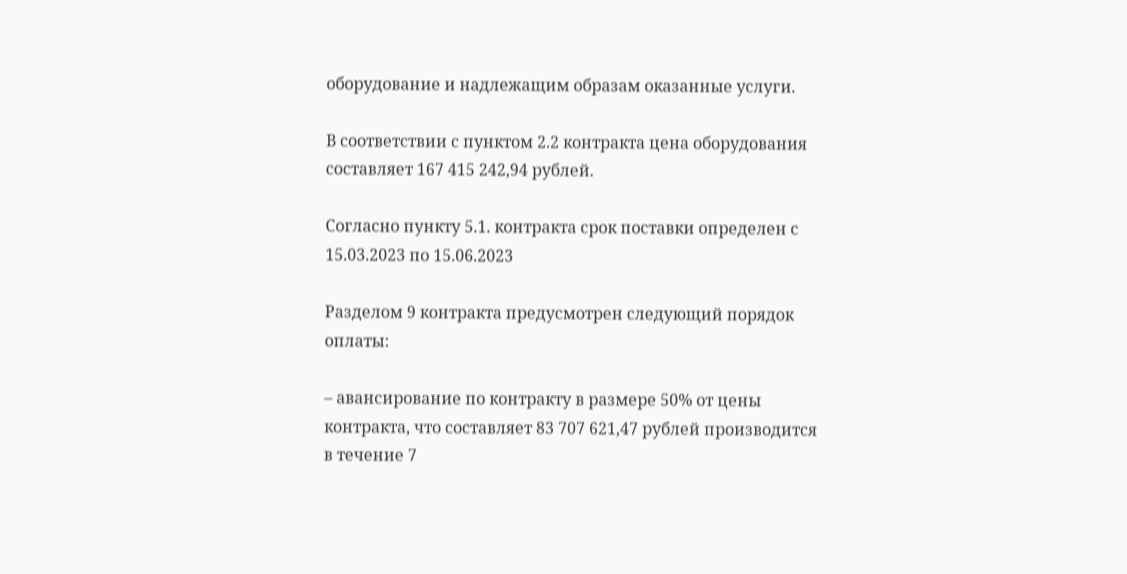оборудование и надлежащим образам оказанные услуги.

В соответствии с пунктом 2.2 контракта цена оборудования составляет 167 415 242,94 рублей.

Согласно пункту 5.1. контракта срок поставки определен с 15.03.2023 по 15.06.2023

Разделом 9 контракта предусмотрен следующий порядок оплаты:

– авансирование по контракту в размере 50% от цены контракта, что составляет 83 707 621,47 рублей производится в течение 7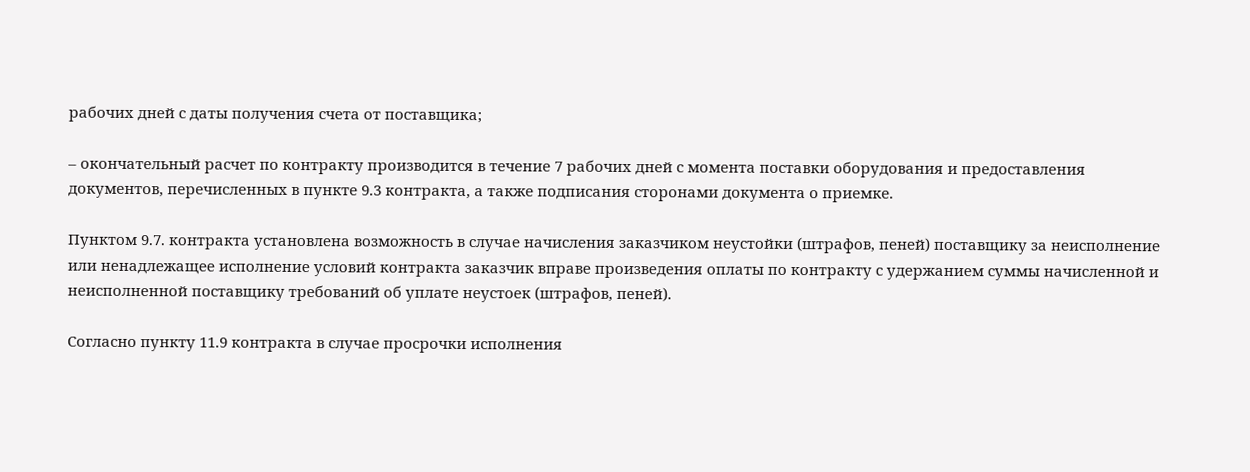рабочих дней с даты получения счета от поставщика;

– окончательный расчет по контракту производится в течение 7 рабочих дней с момента поставки оборудования и предоставления документов, перечисленных в пункте 9.3 контракта, а также подписания сторонами документа о приемке.

Пунктом 9.7. контракта установлена возможность в случае начисления заказчиком неустойки (штрафов, пеней) поставщику за неисполнение или ненадлежащее исполнение условий контракта заказчик вправе произведения оплаты по контракту с удержанием суммы начисленной и неисполненной поставщику требований об уплате неустоек (штрафов, пеней).

Согласно пункту 11.9 контракта в случае просрочки исполнения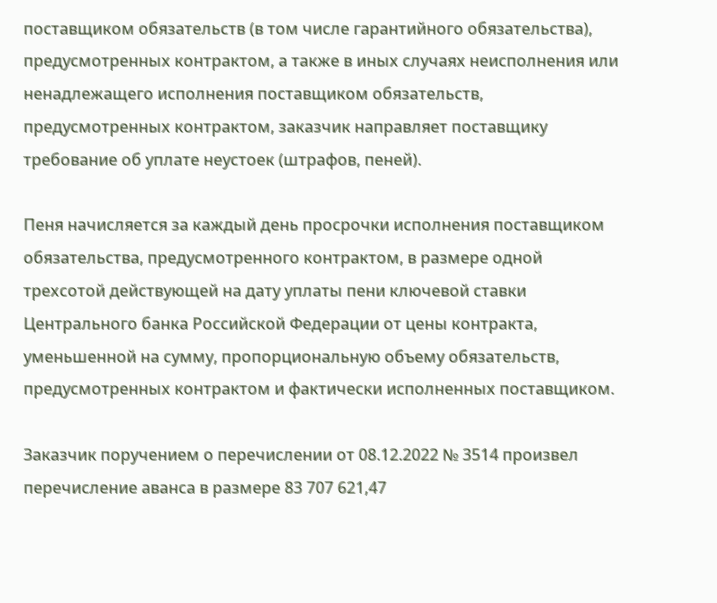поставщиком обязательств (в том числе гарантийного обязательства), предусмотренных контрактом, а также в иных случаях неисполнения или ненадлежащего исполнения поставщиком обязательств, предусмотренных контрактом, заказчик направляет поставщику требование об уплате неустоек (штрафов, пеней).

Пеня начисляется за каждый день просрочки исполнения поставщиком обязательства, предусмотренного контрактом, в размере одной трехсотой действующей на дату уплаты пени ключевой ставки Центрального банка Российской Федерации от цены контракта, уменьшенной на сумму, пропорциональную объему обязательств, предусмотренных контрактом и фактически исполненных поставщиком.

Заказчик поручением о перечислении от 08.12.2022 № 3514 произвел перечисление аванса в размере 83 707 621,47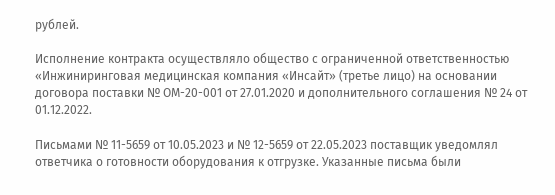рублей.

Исполнение контракта осуществляло общество с ограниченной ответственностью «Инжиниринговая медицинская компания «Инсайт» (третье лицо) на основании договора поставки № ОМ-20-001 от 27.01.2020 и дополнительного соглашения № 24 от 01.12.2022.

Письмами № 11-5659 от 10.05.2023 и № 12-5659 от 22.05.2023 поставщик уведомлял ответчика о готовности оборудования к отгрузке. Указанные письма были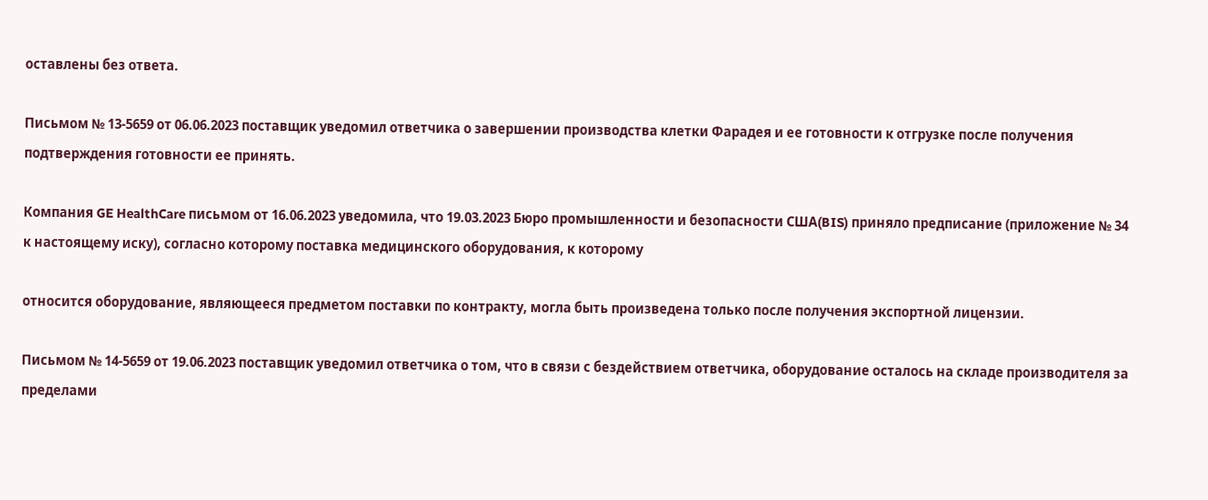оставлены без ответа.

Письмом № 13-5659 от 06.06.2023 поставщик уведомил ответчика о завершении производства клетки Фарадея и ее готовности к отгрузке после получения подтверждения готовности ее принять.

Компания GE HealthCare письмом от 16.06.2023 уведомила, что 19.03.2023 Бюро промышленности и безопасности США(BIS) приняло предписание (приложение № 34 к настоящему иску), согласно которому поставка медицинского оборудования, к которому

относится оборудование, являющееся предметом поставки по контракту, могла быть произведена только после получения экспортной лицензии.

Письмом № 14-5659 от 19.06.2023 поставщик уведомил ответчика о том, что в связи с бездействием ответчика, оборудование осталось на складе производителя за пределами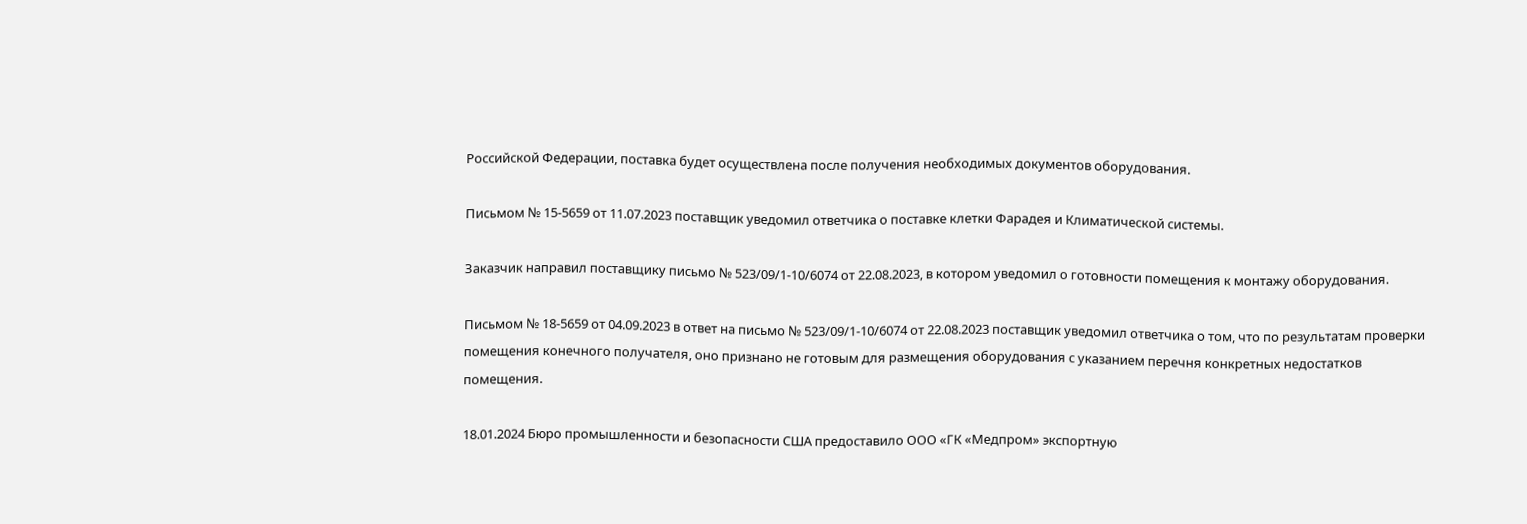Российской Федерации, поставка будет осуществлена после получения необходимых документов оборудования.

Письмом № 15-5659 от 11.07.2023 поставщик уведомил ответчика о поставке клетки Фарадея и Климатической системы.

Заказчик направил поставщику письмо № 523/09/1-10/6074 от 22.08.2023, в котором уведомил о готовности помещения к монтажу оборудования.

Письмом № 18-5659 от 04.09.2023 в ответ на письмо № 523/09/1-10/6074 от 22.08.2023 поставщик уведомил ответчика о том, что по результатам проверки помещения конечного получателя, оно признано не готовым для размещения оборудования с указанием перечня конкретных недостатков помещения.

18.01.2024 Бюро промышленности и безопасности США предоставило ООО «ГК «Медпром» экспортную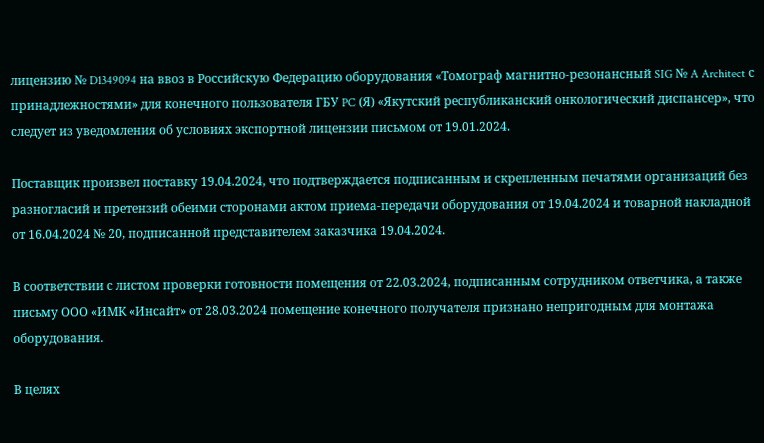лицензию № D1349094 на ввоз в Российскую Федерацию оборудования «Томограф магнитно-резонансный SIG № A Architect с принадлежностями» для конечного пользователя ГБУ PC (Я) «Якутский республиканский онкологический диспансер», что следует из уведомления об условиях экспортной лицензии письмом от 19.01.2024.

Поставщик произвел поставку 19.04.2024, что подтверждается подписанным и скрепленным печатями организаций без разногласий и претензий обеими сторонами актом приема-передачи оборудования от 19.04.2024 и товарной накладной от 16.04.2024 № 20, подписанной представителем заказчика 19.04.2024.

В соответствии с листом проверки готовности помещения от 22.03.2024, подписанным сотрудником ответчика, а также письму ООО «ИМК «Инсайт» от 28.03.2024 помещение конечного получателя признано непригодным для монтажа оборудования.

В целях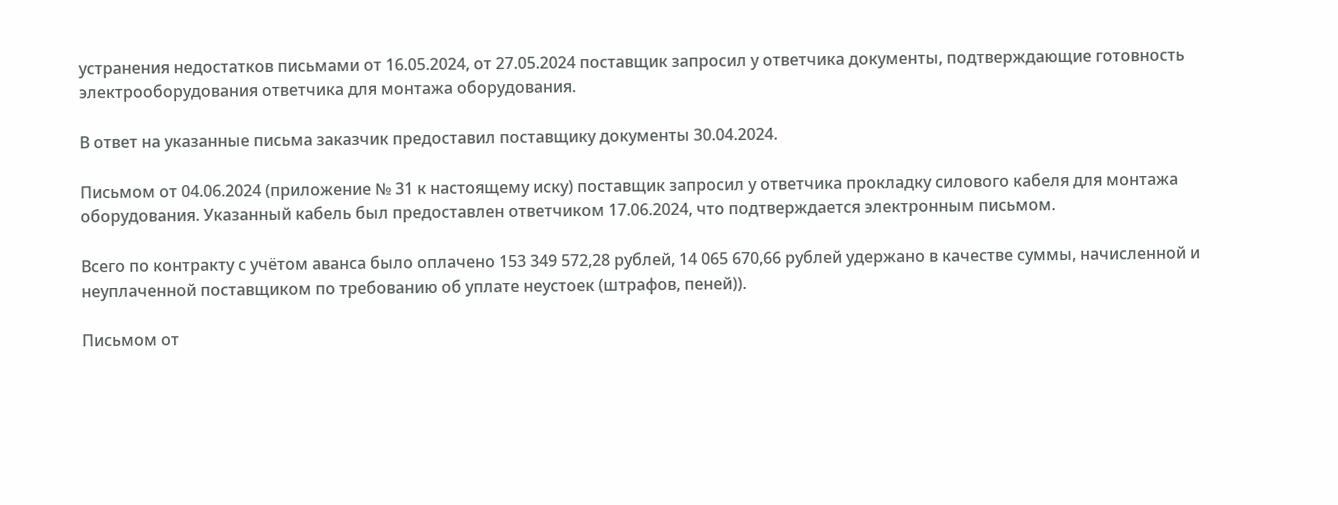устранения недостатков письмами от 16.05.2024, от 27.05.2024 поставщик запросил у ответчика документы, подтверждающие готовность электрооборудования ответчика для монтажа оборудования.

В ответ на указанные письма заказчик предоставил поставщику документы 30.04.2024.

Письмом от 04.06.2024 (приложение № 31 к настоящему иску) поставщик запросил у ответчика прокладку силового кабеля для монтажа оборудования. Указанный кабель был предоставлен ответчиком 17.06.2024, что подтверждается электронным письмом.

Всего по контракту с учётом аванса было оплачено 153 349 572,28 рублей, 14 065 670,66 рублей удержано в качестве суммы, начисленной и неуплаченной поставщиком по требованию об уплате неустоек (штрафов, пеней)).

Письмом от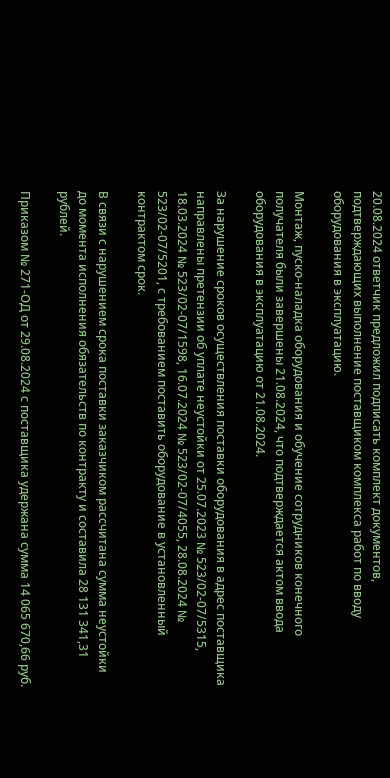20.08.2024 ответчик предложил подписать комплект документов, подтверждающих выполнение поставщиком комплекса работ по вводу оборудования в эксплуатацию.

Монтаж, пуско-наладка оборудования и обучение сотрудников конечного получателя были завершены 21.08.2024, что подтверждается актом ввода оборудования в эксплуатацию от 21.08.2024.

За нарушение сроков осуществления поставки оборудования в адрес поставщика направлены претензии об уплате неустойки от 25.07.2023 № 523/02-07/5315, 18.03.2024 № 523/02-07/1598, 16.07.2024 № 523/02-07/4055, 28.08.2024 № 523/02-07/5201, с требованием поставить оборудование в установленный контрактом срок.

В связи с нарушением срока поставки заказчиком рассчитана сумма неустойки до момента исполнения обязательств по контракту и составила 28 131 341,31 рублей.

Приказом № 271-ОД от 29.08.2024 с поставщика удержана сумма 14 065 670,66 руб.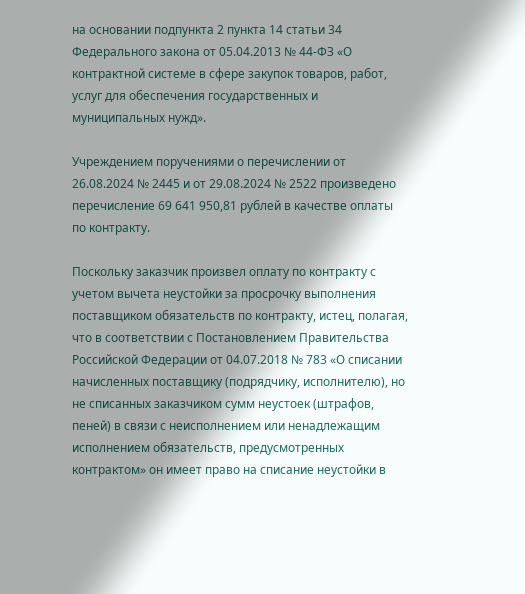на основании подпункта 2 пункта 14 статьи 34 Федерального закона от 05.04.2013 № 44-ФЗ «О контрактной системе в сфере закупок товаров, работ, услуг для обеспечения государственных и муниципальных нужд».

Учреждением поручениями о перечислении от 26.08.2024 № 2445 и от 29.08.2024 № 2522 произведено перечисление 69 641 950,81 рублей в качестве оплаты по контракту.

Поскольку заказчик произвел оплату по контракту с учетом вычета неустойки за просрочку выполнения поставщиком обязательств по контракту, истец, полагая, что в соответствии с Постановлением Правительства Российской Федерации от 04.07.2018 № 783 «О списании начисленных поставщику (подрядчику, исполнителю), но не списанных заказчиком сумм неустоек (штрафов, пеней) в связи с неисполнением или ненадлежащим исполнением обязательств, предусмотренных контрактом» он имеет право на списание неустойки в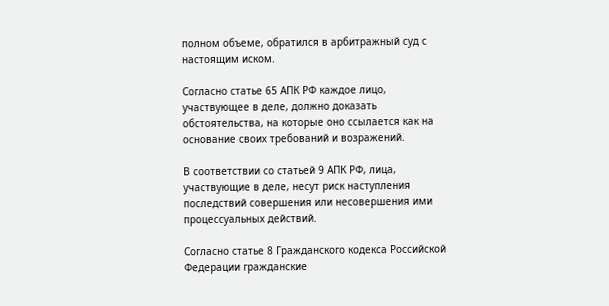полном объеме, обратился в арбитражный суд с настоящим иском.

Согласно статье 65 АПК РФ каждое лицо, участвующее в деле, должно доказать обстоятельства, на которые оно ссылается как на основание своих требований и возражений.

В соответствии со статьей 9 АПК РФ, лица, участвующие в деле, несут риск наступления последствий совершения или несовершения ими процессуальных действий.

Согласно статье 8 Гражданского кодекса Российской Федерации гражданские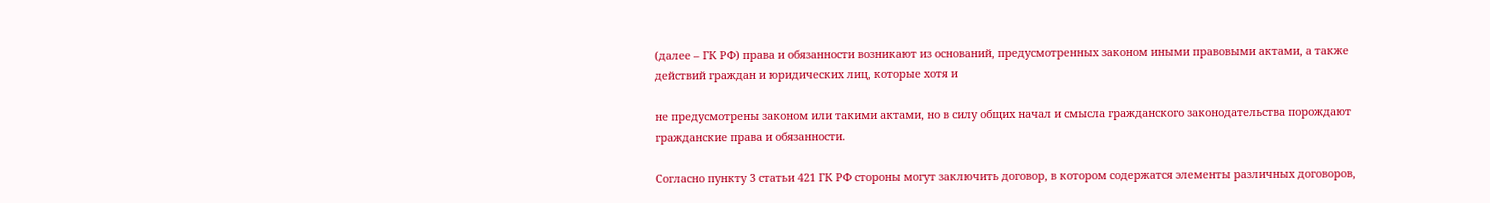(далее – ГК РФ) права и обязанности возникают из оснований, предусмотренных законом иными правовыми актами, а также действий граждан и юридических лиц, которые хотя и

не предусмотрены законом или такими актами, но в силу общих начал и смысла гражданского законодательства порождают гражданские права и обязанности.

Согласно пункту 3 статьи 421 ГК РФ стороны могут заключить договор, в котором содержатся элементы различных договоров,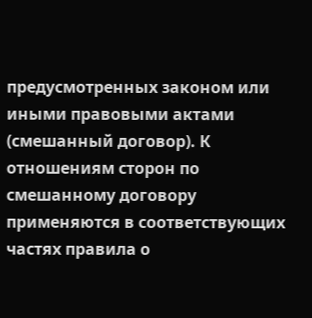предусмотренных законом или иными правовыми актами (смешанный договор). К отношениям сторон по смешанному договору применяются в соответствующих частях правила о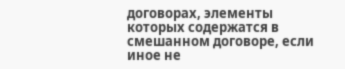договорах, элементы которых содержатся в смешанном договоре, если иное не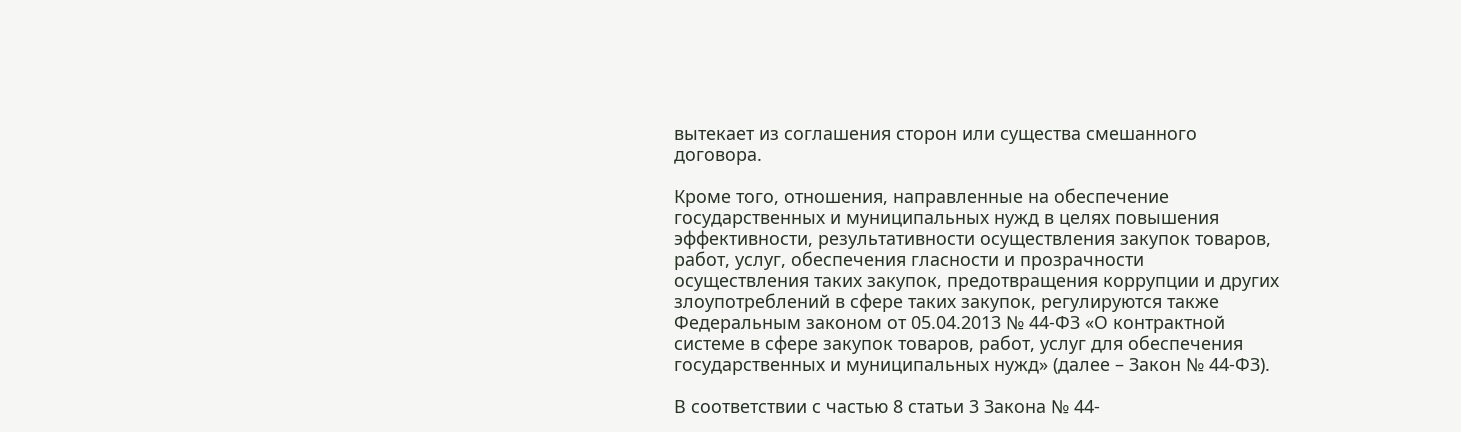вытекает из соглашения сторон или существа смешанного договора.

Кроме того, отношения, направленные на обеспечение государственных и муниципальных нужд в целях повышения эффективности, результативности осуществления закупок товаров, работ, услуг, обеспечения гласности и прозрачности осуществления таких закупок, предотвращения коррупции и других злоупотреблений в сфере таких закупок, регулируются также Федеральным законом от 05.04.2013 № 44-ФЗ «О контрактной системе в сфере закупок товаров, работ, услуг для обеспечения государственных и муниципальных нужд» (далее – Закон № 44-ФЗ).

В соответствии с частью 8 статьи 3 Закона № 44-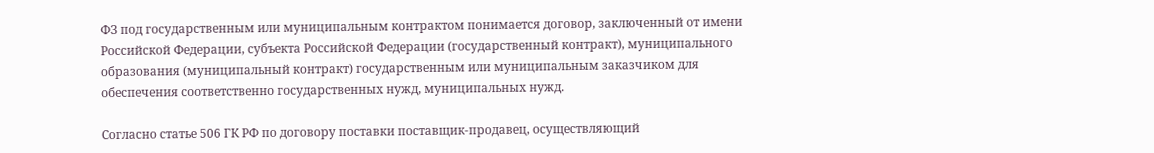ФЗ под государственным или муниципальным контрактом понимается договор, заключенный от имени Российской Федерации, субъекта Российской Федерации (государственный контракт), муниципального образования (муниципальный контракт) государственным или муниципальным заказчиком для обеспечения соответственно государственных нужд, муниципальных нужд.

Согласно статье 506 ГК РФ по договору поставки поставщик-продавец, осуществляющий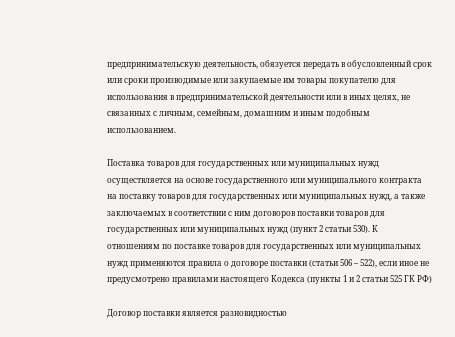предпринимательскую деятельность, обязуется передать в обусловленный срок или сроки производимые или закупаемые им товары покупателю для использования в предпринимательской деятельности или в иных целях, не связанных с личным, семейным, домашним и иным подобным использованием.

Поставка товаров для государственных или муниципальных нужд осуществляется на основе государственного или муниципального контракта на поставку товаров для государственных или муниципальных нужд, а также заключаемых в соответствии с ним договоров поставки товаров для государственных или муниципальных нужд (пункт 2 статьи 530). К отношениям по поставке товаров для государственных или муниципальных нужд применяются правила о договоре поставки (статьи 506 – 522), если иное не предусмотрено правилами настоящего Кодекса (пункты 1 и 2 статьи 525 ГК РФ)

Договор поставки является разновидностью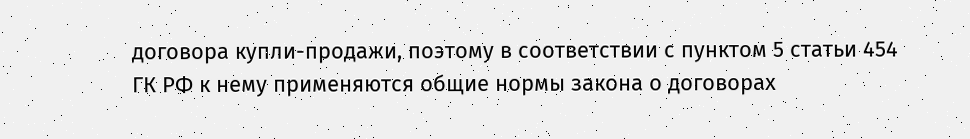договора купли-продажи, поэтому в соответствии с пунктом 5 статьи 454 ГК РФ к нему применяются общие нормы закона о договорах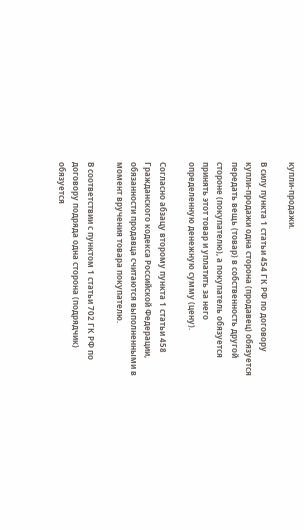купли-продажи.

В силу пункта 1 статьи 454 ГК РФ по договору купли-продажи одна сторона (продавец) обязуется передать вещь (товар) в собственность другой стороне (покупателю), а покупатель обязуется принять этот товар и уплатить за него определенную денежную сумму (цену).

Согласно абзацу второму пункта 1 статьи 458 Гражданского кодекса Российской Федерации, обязанности продавца считаются выполненными в момент вручения товара покупателю.

В соответствии с пунктом 1 статьи 702 ГК РФ по договору подряда одна сторона (подрядчик) обязуется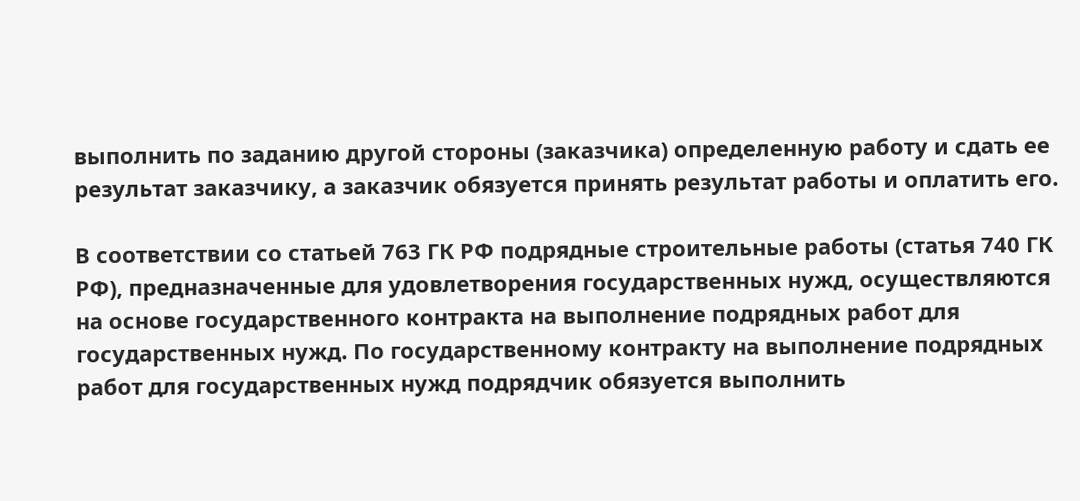выполнить по заданию другой стороны (заказчика) определенную работу и сдать ее результат заказчику, а заказчик обязуется принять результат работы и оплатить его.

В соответствии со статьей 763 ГК РФ подрядные строительные работы (статья 740 ГК РФ), предназначенные для удовлетворения государственных нужд, осуществляются на основе государственного контракта на выполнение подрядных работ для государственных нужд. По государственному контракту на выполнение подрядных работ для государственных нужд подрядчик обязуется выполнить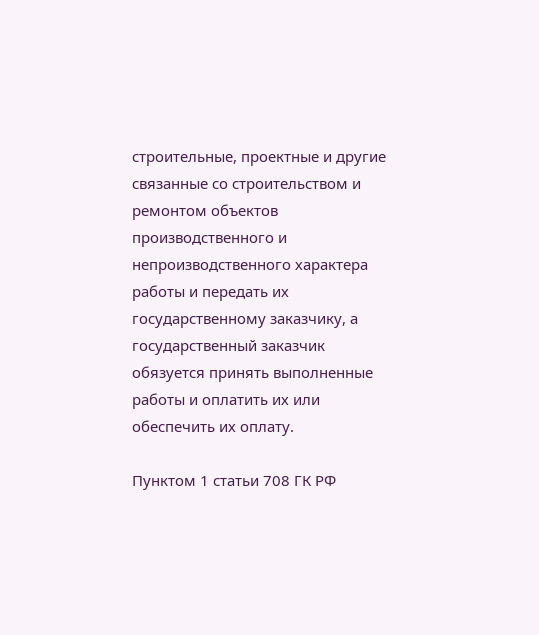строительные, проектные и другие связанные со строительством и ремонтом объектов производственного и непроизводственного характера работы и передать их государственному заказчику, а государственный заказчик обязуется принять выполненные работы и оплатить их или обеспечить их оплату.

Пунктом 1 статьи 708 ГК РФ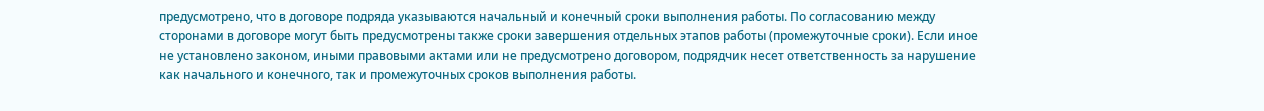предусмотрено, что в договоре подряда указываются начальный и конечный сроки выполнения работы. По согласованию между сторонами в договоре могут быть предусмотрены также сроки завершения отдельных этапов работы (промежуточные сроки). Если иное не установлено законом, иными правовыми актами или не предусмотрено договором, подрядчик несет ответственность за нарушение как начального и конечного, так и промежуточных сроков выполнения работы.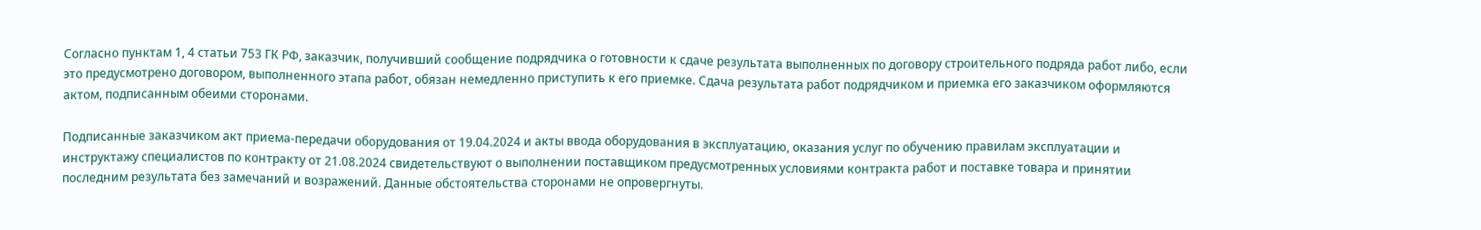Согласно пунктам 1, 4 статьи 753 ГК РФ, заказчик, получивший сообщение подрядчика о готовности к сдаче результата выполненных по договору строительного подряда работ либо, если это предусмотрено договором, выполненного этапа работ, обязан немедленно приступить к его приемке. Сдача результата работ подрядчиком и приемка его заказчиком оформляются актом, подписанным обеими сторонами.

Подписанные заказчиком акт приема-передачи оборудования от 19.04.2024 и акты ввода оборудования в эксплуатацию, оказания услуг по обучению правилам эксплуатации и инструктажу специалистов по контракту от 21.08.2024 свидетельствуют о выполнении поставщиком предусмотренных условиями контракта работ и поставке товара и принятии последним результата без замечаний и возражений. Данные обстоятельства сторонами не опровергнуты.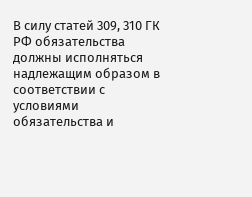В силу статей 309, 310 ГК РФ обязательства должны исполняться надлежащим образом в соответствии с условиями обязательства и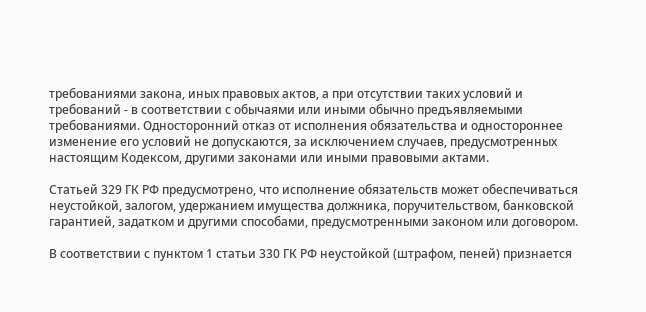требованиями закона, иных правовых актов, а при отсутствии таких условий и требований - в соответствии с обычаями или иными обычно предъявляемыми требованиями. Односторонний отказ от исполнения обязательства и одностороннее изменение его условий не допускаются, за исключением случаев, предусмотренных настоящим Кодексом, другими законами или иными правовыми актами.

Статьей 329 ГК РФ предусмотрено, что исполнение обязательств может обеспечиваться неустойкой, залогом, удержанием имущества должника, поручительством, банковской гарантией, задатком и другими способами, предусмотренными законом или договором.

В соответствии с пунктом 1 статьи 330 ГК РФ неустойкой (штрафом, пеней) признается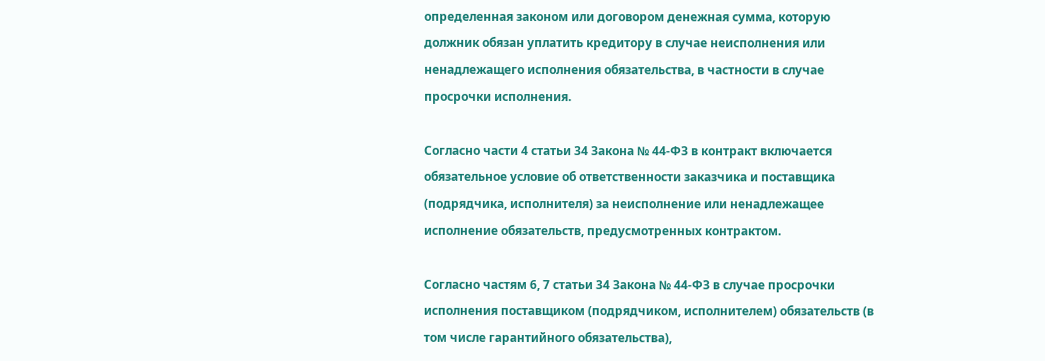определенная законом или договором денежная сумма, которую должник обязан уплатить кредитору в случае неисполнения или ненадлежащего исполнения обязательства, в частности в случае просрочки исполнения.

Согласно части 4 статьи 34 Закона № 44-ФЗ в контракт включается обязательное условие об ответственности заказчика и поставщика (подрядчика, исполнителя) за неисполнение или ненадлежащее исполнение обязательств, предусмотренных контрактом.

Согласно частям 6, 7 статьи 34 Закона № 44-ФЗ в случае просрочки исполнения поставщиком (подрядчиком, исполнителем) обязательств (в том числе гарантийного обязательства),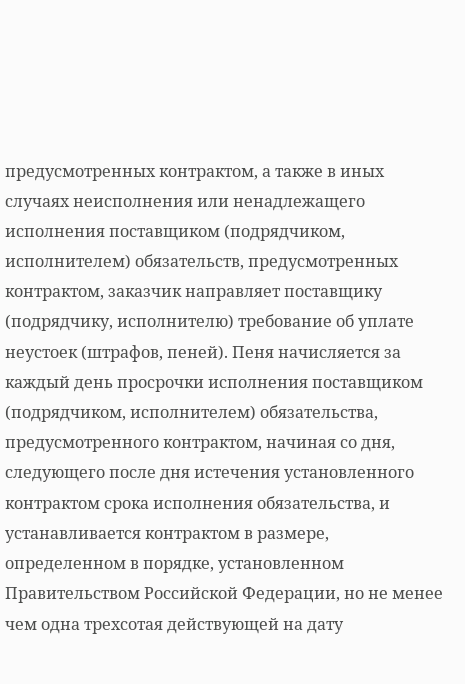предусмотренных контрактом, а также в иных случаях неисполнения или ненадлежащего исполнения поставщиком (подрядчиком, исполнителем) обязательств, предусмотренных контрактом, заказчик направляет поставщику (подрядчику, исполнителю) требование об уплате неустоек (штрафов, пеней). Пеня начисляется за каждый день просрочки исполнения поставщиком (подрядчиком, исполнителем) обязательства, предусмотренного контрактом, начиная со дня, следующего после дня истечения установленного контрактом срока исполнения обязательства, и устанавливается контрактом в размере, определенном в порядке, установленном Правительством Российской Федерации, но не менее чем одна трехсотая действующей на дату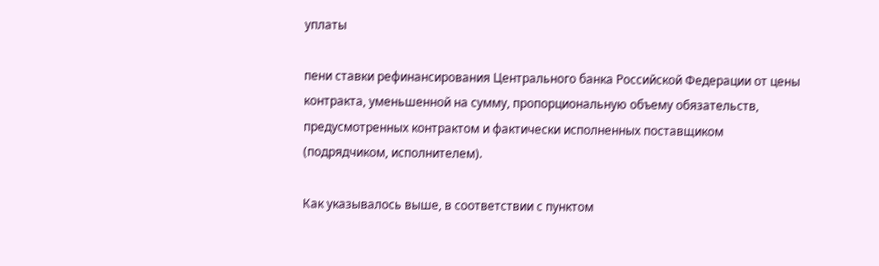уплаты

пени ставки рефинансирования Центрального банка Российской Федерации от цены контракта, уменьшенной на сумму, пропорциональную объему обязательств, предусмотренных контрактом и фактически исполненных поставщиком (подрядчиком, исполнителем).

Как указывалось выше, в соответствии с пунктом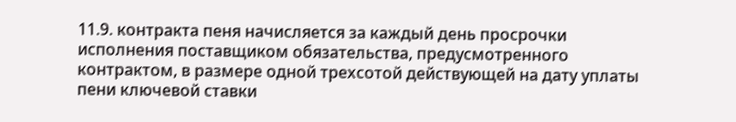11.9. контракта пеня начисляется за каждый день просрочки исполнения поставщиком обязательства, предусмотренного контрактом, в размере одной трехсотой действующей на дату уплаты пени ключевой ставки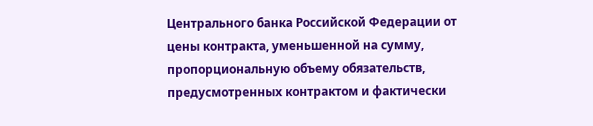Центрального банка Российской Федерации от цены контракта, уменьшенной на сумму, пропорциональную объему обязательств, предусмотренных контрактом и фактически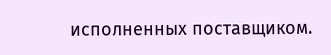исполненных поставщиком.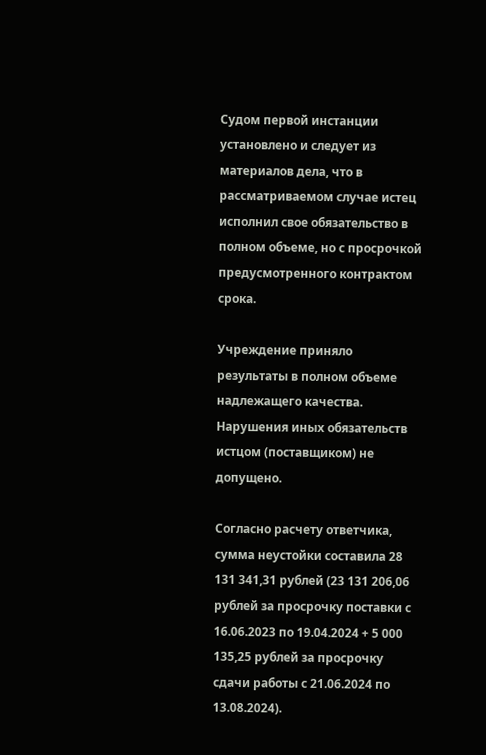Судом первой инстанции установлено и следует из материалов дела, что в рассматриваемом случае истец исполнил свое обязательство в полном объеме, но с просрочкой предусмотренного контрактом срока.

Учреждение приняло результаты в полном объеме надлежащего качества. Нарушения иных обязательств истцом (поставщиком) не допущено.

Согласно расчету ответчика, сумма неустойки составила 28 131 341,31 рублей (23 131 206,06 рублей за просрочку поставки с 16.06.2023 по 19.04.2024 + 5 000 135,25 рублей за просрочку сдачи работы с 21.06.2024 по 13.08.2024).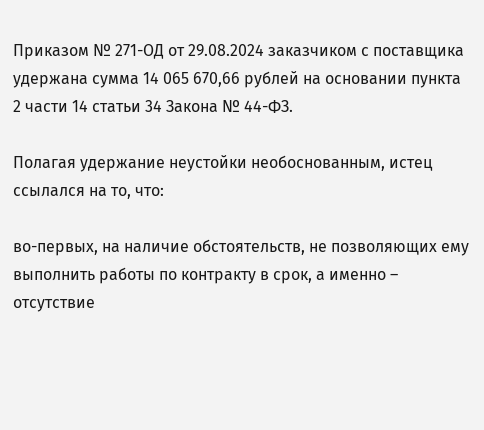Приказом № 271-ОД от 29.08.2024 заказчиком с поставщика удержана сумма 14 065 670,66 рублей на основании пункта 2 части 14 статьи 34 Закона № 44-ФЗ.

Полагая удержание неустойки необоснованным, истец ссылался на то, что:

во-первых, на наличие обстоятельств, не позволяющих ему выполнить работы по контракту в срок, а именно – отсутствие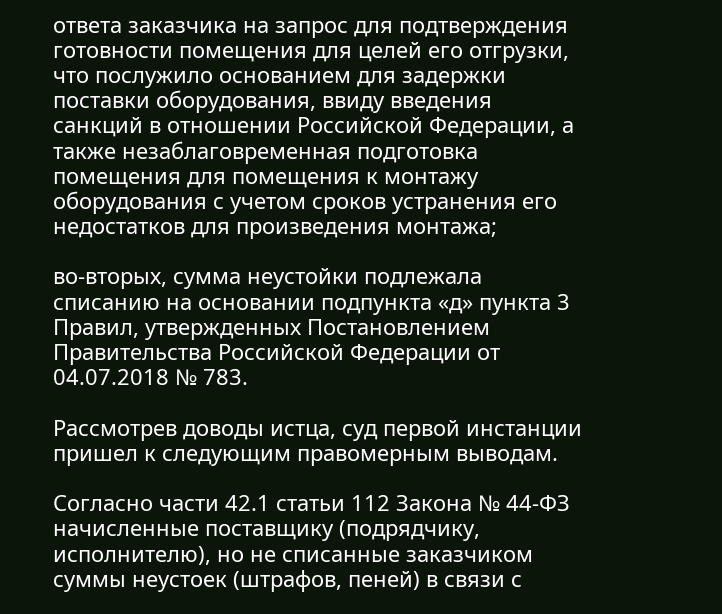ответа заказчика на запрос для подтверждения готовности помещения для целей его отгрузки, что послужило основанием для задержки поставки оборудования, ввиду введения санкций в отношении Российской Федерации, а также незаблаговременная подготовка помещения для помещения к монтажу оборудования с учетом сроков устранения его недостатков для произведения монтажа;

во-вторых, сумма неустойки подлежала списанию на основании подпункта «д» пункта 3 Правил, утвержденных Постановлением Правительства Российской Федерации от 04.07.2018 № 783.

Рассмотрев доводы истца, суд первой инстанции пришел к следующим правомерным выводам.

Согласно части 42.1 статьи 112 Закона № 44-ФЗ начисленные поставщику (подрядчику, исполнителю), но не списанные заказчиком суммы неустоек (штрафов, пеней) в связи с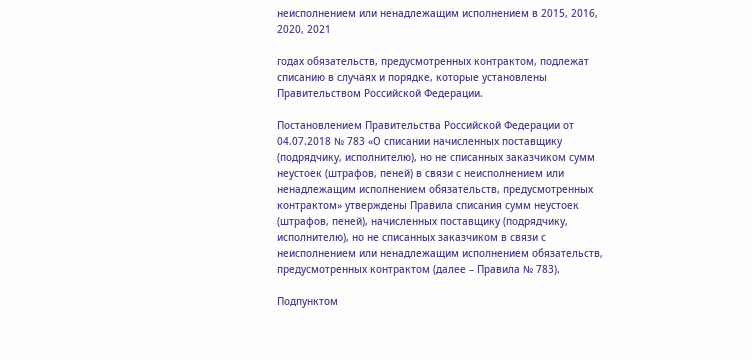неисполнением или ненадлежащим исполнением в 2015, 2016, 2020, 2021

годах обязательств, предусмотренных контрактом, подлежат списанию в случаях и порядке, которые установлены Правительством Российской Федерации.

Постановлением Правительства Российской Федерации от 04.07.2018 № 783 «О списании начисленных поставщику (подрядчику, исполнителю), но не списанных заказчиком сумм неустоек (штрафов, пеней) в связи с неисполнением или ненадлежащим исполнением обязательств, предусмотренных контрактом» утверждены Правила списания сумм неустоек (штрафов, пеней), начисленных поставщику (подрядчику, исполнителю), но не списанных заказчиком в связи с неисполнением или ненадлежащим исполнением обязательств, предусмотренных контрактом (далее – Правила № 783).

Подпунктом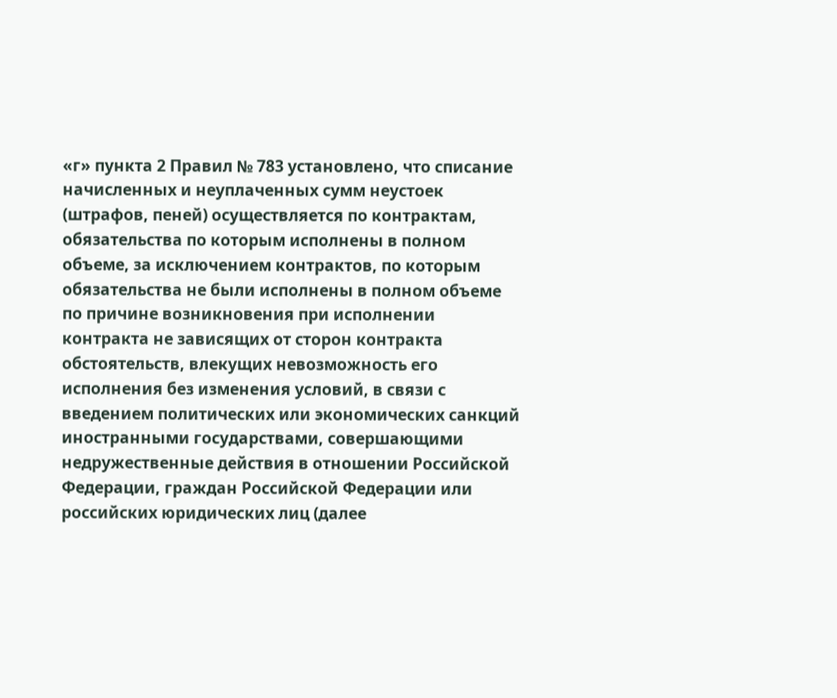«г» пункта 2 Правил № 783 установлено, что списание начисленных и неуплаченных сумм неустоек (штрафов, пеней) осуществляется по контрактам, обязательства по которым исполнены в полном объеме, за исключением контрактов, по которым обязательства не были исполнены в полном объеме по причине возникновения при исполнении контракта не зависящих от сторон контракта обстоятельств, влекущих невозможность его исполнения без изменения условий, в связи с введением политических или экономических санкций иностранными государствами, совершающими недружественные действия в отношении Российской Федерации, граждан Российской Федерации или российских юридических лиц (далее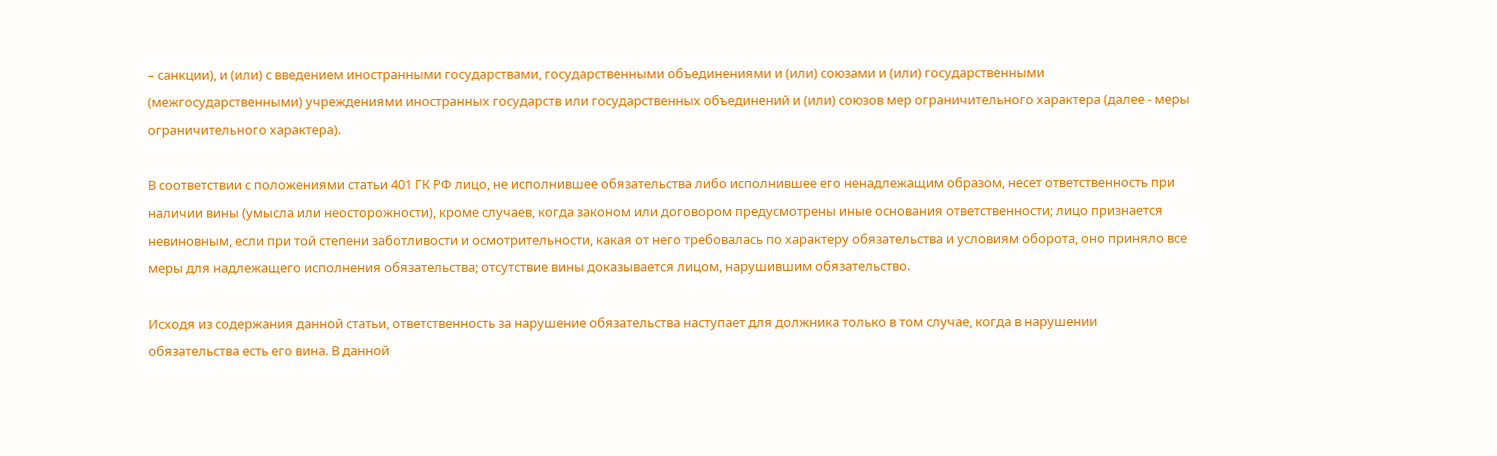– санкции), и (или) с введением иностранными государствами, государственными объединениями и (или) союзами и (или) государственными (межгосударственными) учреждениями иностранных государств или государственных объединений и (или) союзов мер ограничительного характера (далее - меры ограничительного характера).

В соответствии с положениями статьи 401 ГК РФ лицо, не исполнившее обязательства либо исполнившее его ненадлежащим образом, несет ответственность при наличии вины (умысла или неосторожности), кроме случаев, когда законом или договором предусмотрены иные основания ответственности; лицо признается невиновным, если при той степени заботливости и осмотрительности, какая от него требовалась по характеру обязательства и условиям оборота, оно приняло все меры для надлежащего исполнения обязательства; отсутствие вины доказывается лицом, нарушившим обязательство.

Исходя из содержания данной статьи, ответственность за нарушение обязательства наступает для должника только в том случае, когда в нарушении обязательства есть его вина. В данной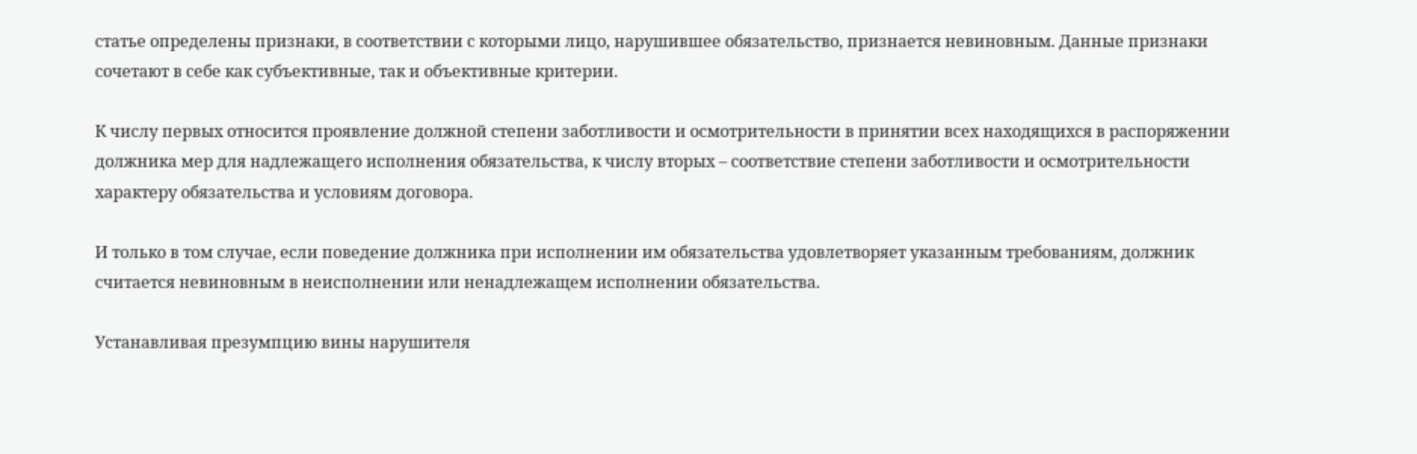статье определены признаки, в соответствии с которыми лицо, нарушившее обязательство, признается невиновным. Данные признаки сочетают в себе как субъективные, так и объективные критерии.

К числу первых относится проявление должной степени заботливости и осмотрительности в принятии всех находящихся в распоряжении должника мер для надлежащего исполнения обязательства, к числу вторых – соответствие степени заботливости и осмотрительности характеру обязательства и условиям договора.

И только в том случае, если поведение должника при исполнении им обязательства удовлетворяет указанным требованиям, должник считается невиновным в неисполнении или ненадлежащем исполнении обязательства.

Устанавливая презумпцию вины нарушителя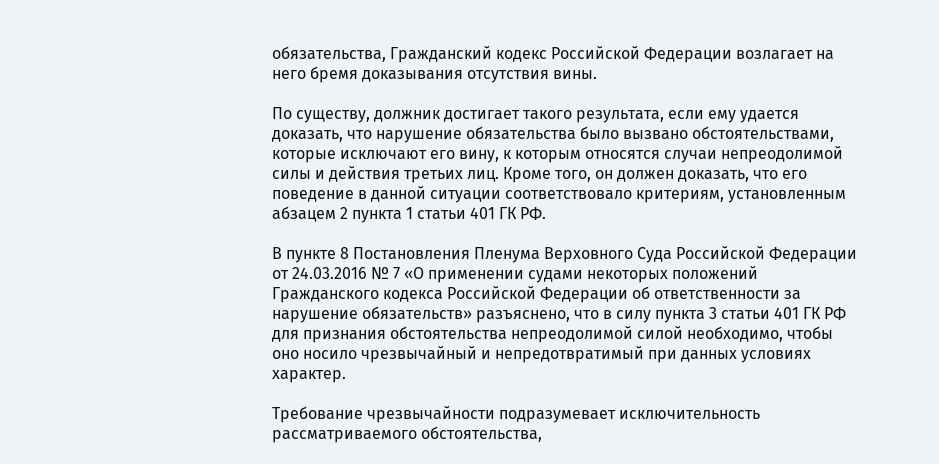обязательства, Гражданский кодекс Российской Федерации возлагает на него бремя доказывания отсутствия вины.

По существу, должник достигает такого результата, если ему удается доказать, что нарушение обязательства было вызвано обстоятельствами, которые исключают его вину, к которым относятся случаи непреодолимой силы и действия третьих лиц. Кроме того, он должен доказать, что его поведение в данной ситуации соответствовало критериям, установленным абзацем 2 пункта 1 статьи 401 ГК РФ.

В пункте 8 Постановления Пленума Верховного Суда Российской Федерации от 24.03.2016 № 7 «О применении судами некоторых положений Гражданского кодекса Российской Федерации об ответственности за нарушение обязательств» разъяснено, что в силу пункта 3 статьи 401 ГК РФ для признания обстоятельства непреодолимой силой необходимо, чтобы оно носило чрезвычайный и непредотвратимый при данных условиях характер.

Требование чрезвычайности подразумевает исключительность рассматриваемого обстоятельства,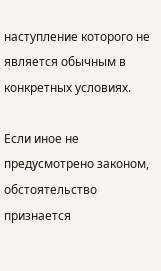наступление которого не является обычным в конкретных условиях.

Если иное не предусмотрено законом, обстоятельство признается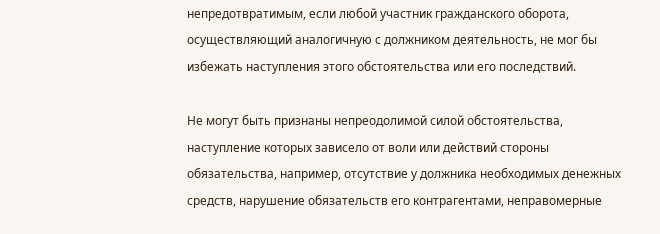непредотвратимым, если любой участник гражданского оборота, осуществляющий аналогичную с должником деятельность, не мог бы избежать наступления этого обстоятельства или его последствий.

Не могут быть признаны непреодолимой силой обстоятельства, наступление которых зависело от воли или действий стороны обязательства, например, отсутствие у должника необходимых денежных средств, нарушение обязательств его контрагентами, неправомерные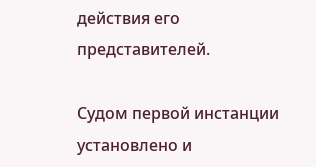действия его представителей.

Судом первой инстанции установлено и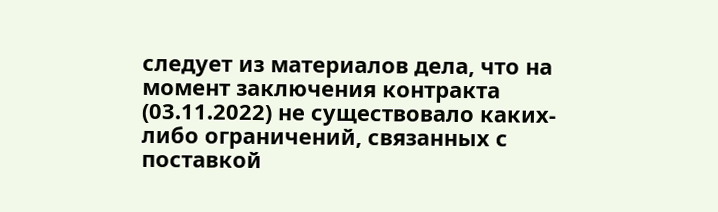следует из материалов дела, что на момент заключения контракта (03.11.2022) не существовало каких-либо ограничений, связанных с поставкой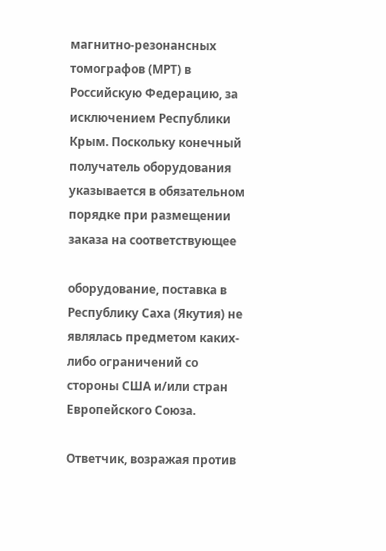магнитно-резонансных томографов (МРТ) в Российскую Федерацию, за исключением Республики Крым. Поскольку конечный получатель оборудования указывается в обязательном порядке при размещении заказа на соответствующее

оборудование, поставка в Республику Саха (Якутия) не являлась предметом каких-либо ограничений со стороны США и/или стран Европейского Союза.

Ответчик, возражая против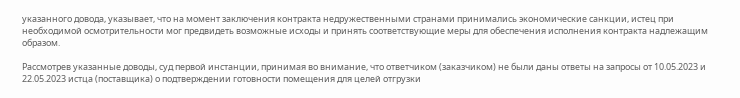указанного довода, указывает, что на момент заключения контракта недружественными странами принимались экономические санкции, истец при необходимой осмотрительности мог предвидеть возможные исходы и принять соответствующие меры для обеспечения исполнения контракта надлежащим образом.

Рассмотрев указанные доводы, суд первой инстанции, принимая во внимание, что ответчиком (заказчиком) не были даны ответы на запросы от 10.05.2023 и 22.05.2023 истца (поставщика) о подтверждении готовности помещения для целей отгрузки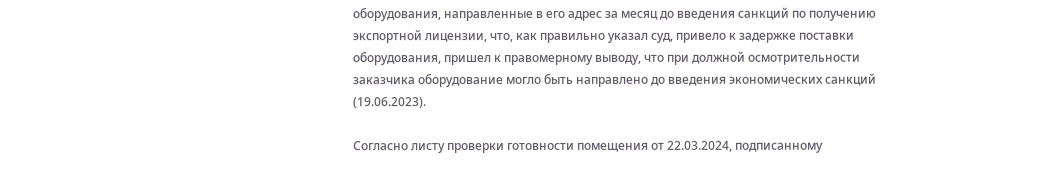оборудования, направленные в его адрес за месяц до введения санкций по получению экспортной лицензии, что, как правильно указал суд, привело к задержке поставки оборудования, пришел к правомерному выводу, что при должной осмотрительности заказчика оборудование могло быть направлено до введения экономических санкций (19.06.2023).

Согласно листу проверки готовности помещения от 22.03.2024, подписанному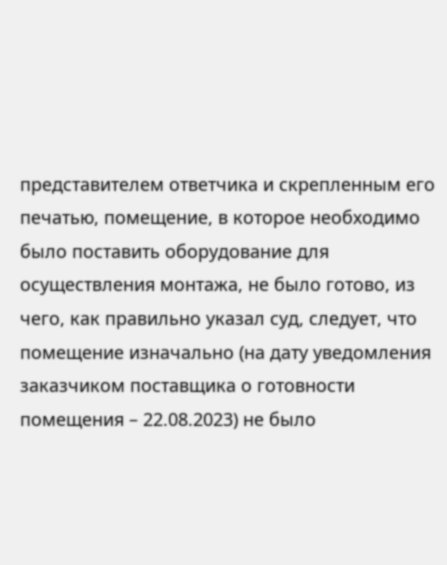представителем ответчика и скрепленным его печатью, помещение, в которое необходимо было поставить оборудование для осуществления монтажа, не было готово, из чего, как правильно указал суд, следует, что помещение изначально (на дату уведомления заказчиком поставщика о готовности помещения – 22.08.2023) не было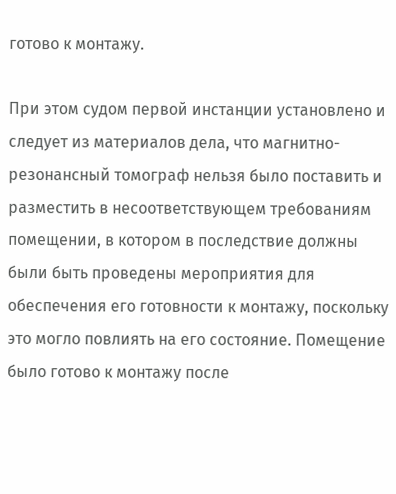готово к монтажу.

При этом судом первой инстанции установлено и следует из материалов дела, что магнитно-резонансный томограф нельзя было поставить и разместить в несоответствующем требованиям помещении, в котором в последствие должны были быть проведены мероприятия для обеспечения его готовности к монтажу, поскольку это могло повлиять на его состояние. Помещение было готово к монтажу после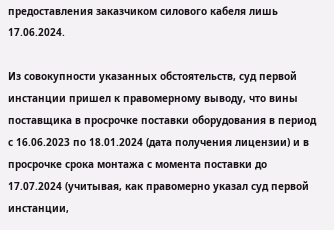предоставления заказчиком силового кабеля лишь 17.06.2024.

Из совокупности указанных обстоятельств, суд первой инстанции пришел к правомерному выводу, что вины поставщика в просрочке поставки оборудования в период с 16.06.2023 по 18.01.2024 (дата получения лицензии) и в просрочке срока монтажа с момента поставки до 17.07.2024 (учитывая, как правомерно указал суд первой инстанции,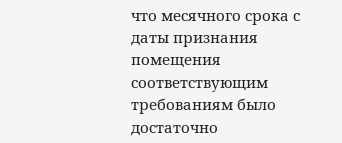что месячного срока с даты признания помещения соответствующим требованиям было достаточно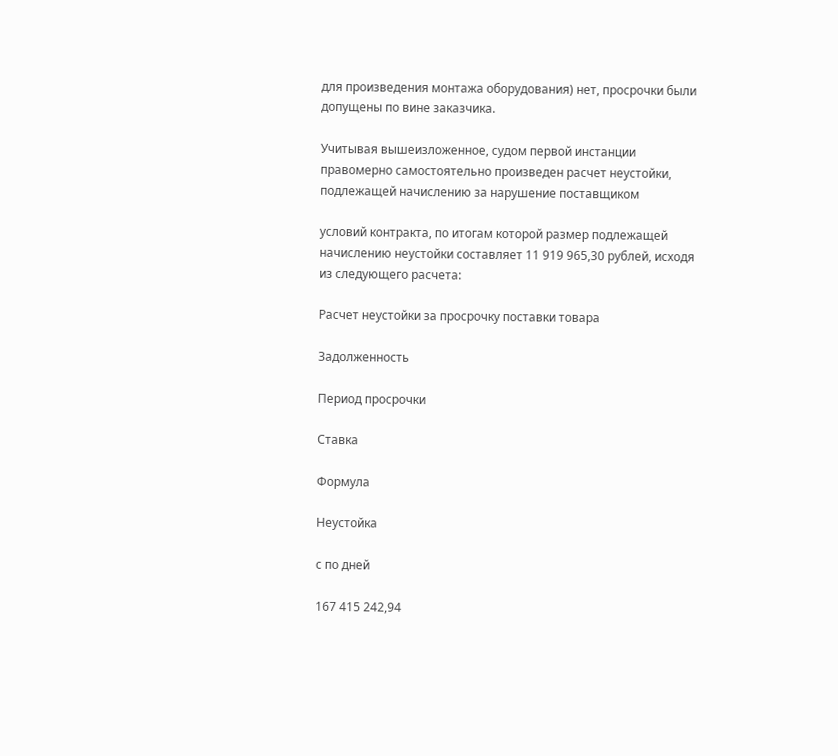для произведения монтажа оборудования) нет, просрочки были допущены по вине заказчика.

Учитывая вышеизложенное, судом первой инстанции правомерно самостоятельно произведен расчет неустойки, подлежащей начислению за нарушение поставщиком

условий контракта, по итогам которой размер подлежащей начислению неустойки составляет 11 919 965,30 рублей, исходя из следующего расчета:

Расчет неустойки за просрочку поставки товара

Задолженность

Период просрочки

Ставка

Формула

Неустойка

с по дней

167 415 242,94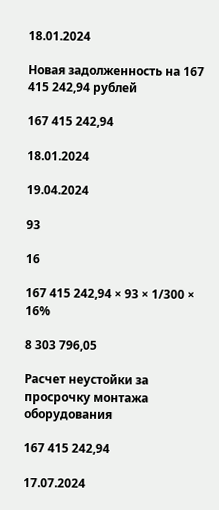18.01.2024

Новая задолженность на 167 415 242,94 рублей

167 415 242,94

18.01.2024

19.04.2024

93

16

167 415 242,94 × 93 × 1/300 × 16%

8 303 796,05

Расчет неустойки за просрочку монтажа оборудования

167 415 242,94

17.07.2024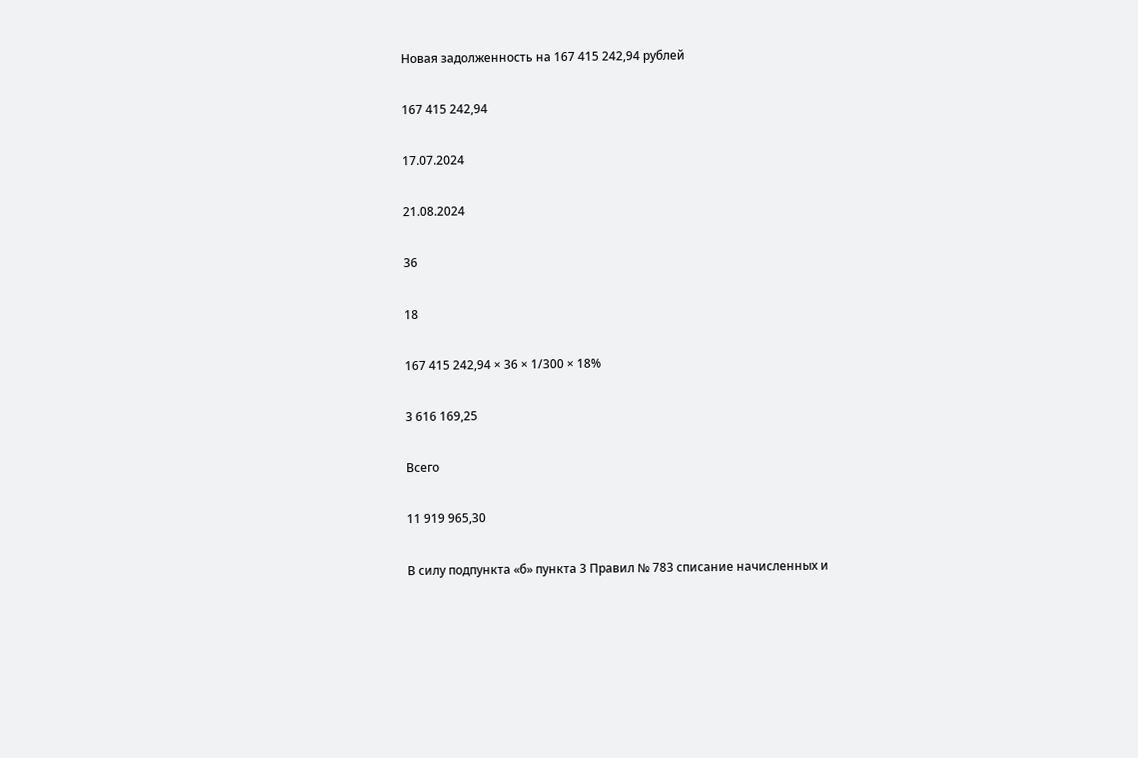Новая задолженность на 167 415 242,94 рублей

167 415 242,94

17.07.2024

21.08.2024

36

18

167 415 242,94 × 36 × 1/300 × 18%

3 616 169,25

Всего

11 919 965,30

В силу подпункта «б» пункта 3 Правил № 783 списание начисленных и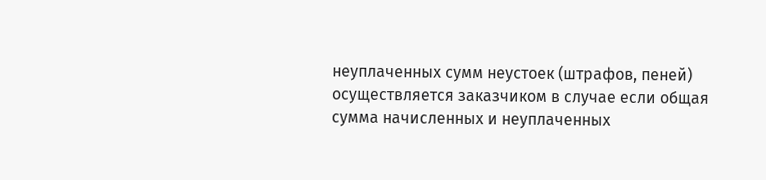неуплаченных сумм неустоек (штрафов, пеней) осуществляется заказчиком в случае если общая сумма начисленных и неуплаченных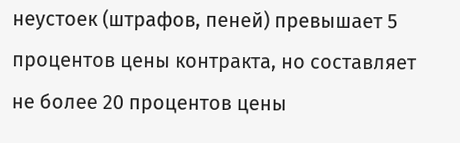неустоек (штрафов, пеней) превышает 5 процентов цены контракта, но составляет не более 20 процентов цены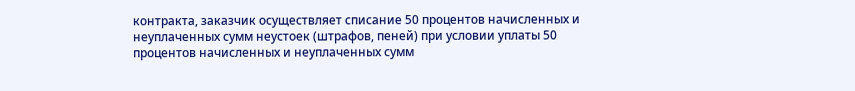контракта, заказчик осуществляет списание 50 процентов начисленных и неуплаченных сумм неустоек (штрафов, пеней) при условии уплаты 50 процентов начисленных и неуплаченных сумм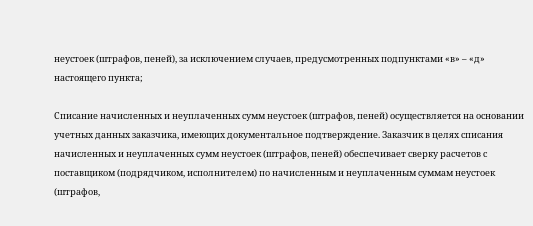неустоек (штрафов, пеней), за исключением случаев, предусмотренных подпунктами «в» – «д» настоящего пункта;

Списание начисленных и неуплаченных сумм неустоек (штрафов, пеней) осуществляется на основании учетных данных заказчика, имеющих документальное подтверждение. Заказчик в целях списания начисленных и неуплаченных сумм неустоек (штрафов, пеней) обеспечивает сверку расчетов с поставщиком (подрядчиком, исполнителем) по начисленным и неуплаченным суммам неустоек (штрафов,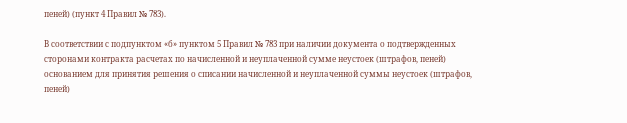пеней) (пункт 4 Правил № 783).

В соответствии с подпунктом «б» пунктом 5 Правил № 783 при наличии документа о подтвержденных сторонами контракта расчетах по начисленной и неуплаченной сумме неустоек (штрафов, пеней) основанием для принятия решения о списании начисленной и неуплаченной суммы неустоек (штрафов, пеней)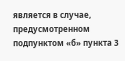является в случае, предусмотренном подпунктом «б» пункта 3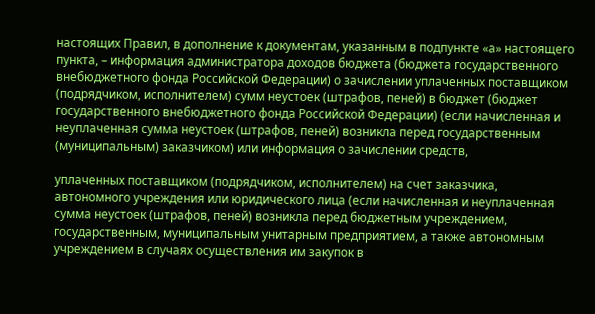настоящих Правил, в дополнение к документам, указанным в подпункте «а» настоящего пункта, – информация администратора доходов бюджета (бюджета государственного внебюджетного фонда Российской Федерации) о зачислении уплаченных поставщиком (подрядчиком, исполнителем) сумм неустоек (штрафов, пеней) в бюджет (бюджет государственного внебюджетного фонда Российской Федерации) (если начисленная и неуплаченная сумма неустоек (штрафов, пеней) возникла перед государственным (муниципальным) заказчиком) или информация о зачислении средств,

уплаченных поставщиком (подрядчиком, исполнителем) на счет заказчика, автономного учреждения или юридического лица (если начисленная и неуплаченная сумма неустоек (штрафов, пеней) возникла перед бюджетным учреждением, государственным, муниципальным унитарным предприятием, а также автономным учреждением в случаях осуществления им закупок в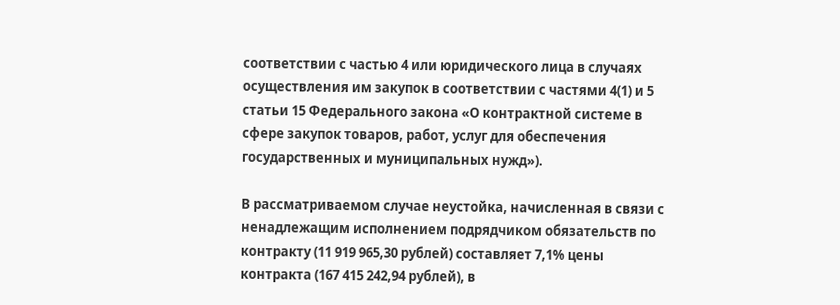соответствии с частью 4 или юридического лица в случаях осуществления им закупок в соответствии с частями 4(1) и 5 статьи 15 Федерального закона «О контрактной системе в сфере закупок товаров, работ, услуг для обеспечения государственных и муниципальных нужд»).

В рассматриваемом случае неустойка, начисленная в связи с ненадлежащим исполнением подрядчиком обязательств по контракту (11 919 965,30 рублей) составляет 7,1% цены контракта (167 415 242,94 рублей), в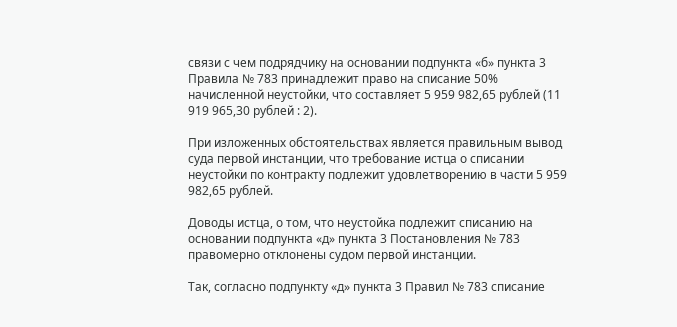связи с чем подрядчику на основании подпункта «б» пункта 3 Правила № 783 принадлежит право на списание 50% начисленной неустойки, что составляет 5 959 982,65 рублей (11 919 965,30 рублей : 2).

При изложенных обстоятельствах является правильным вывод суда первой инстанции, что требование истца о списании неустойки по контракту подлежит удовлетворению в части 5 959 982,65 рублей.

Доводы истца, о том, что неустойка подлежит списанию на основании подпункта «д» пункта 3 Постановления № 783 правомерно отклонены судом первой инстанции.

Так, согласно подпункту «д» пункта 3 Правил № 783 списание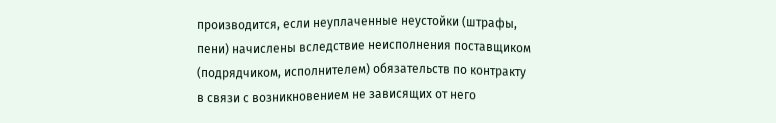производится, если неуплаченные неустойки (штрафы, пени) начислены вследствие неисполнения поставщиком (подрядчиком, исполнителем) обязательств по контракту в связи с возникновением не зависящих от него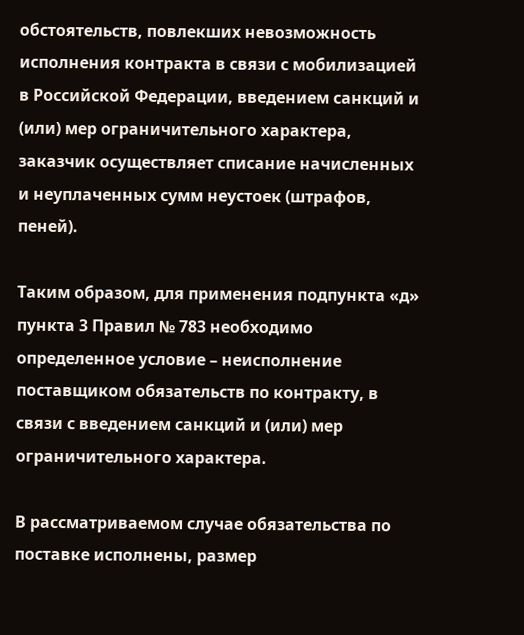обстоятельств, повлекших невозможность исполнения контракта в связи с мобилизацией в Российской Федерации, введением санкций и (или) мер ограничительного характера, заказчик осуществляет списание начисленных и неуплаченных сумм неустоек (штрафов, пеней).

Таким образом, для применения подпункта «д» пункта 3 Правил № 783 необходимо определенное условие – неисполнение поставщиком обязательств по контракту, в связи с введением санкций и (или) мер ограничительного характера.

В рассматриваемом случае обязательства по поставке исполнены, размер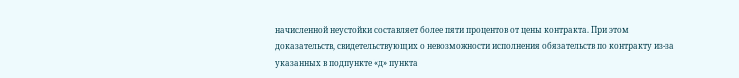начисленной неустойки составляет более пяти процентов от цены контракта. При этом доказательств, свидетельствующих о невозможности исполнения обязательств по контракту из-за указанных в подпункте «д» пункта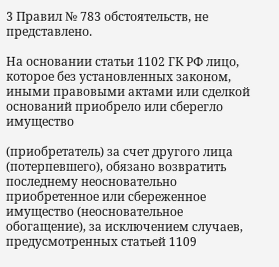3 Правил № 783 обстоятельств, не представлено.

На основании статьи 1102 ГК РФ лицо, которое без установленных законом, иными правовыми актами или сделкой оснований приобрело или сберегло имущество

(приобретатель) за счет другого лица (потерпевшего), обязано возвратить последнему неосновательно приобретенное или сбереженное имущество (неосновательное обогащение), за исключением случаев, предусмотренных статьей 1109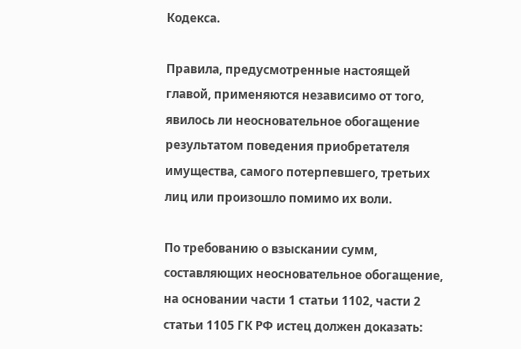Кодекса.

Правила, предусмотренные настоящей главой, применяются независимо от того, явилось ли неосновательное обогащение результатом поведения приобретателя имущества, самого потерпевшего, третьих лиц или произошло помимо их воли.

По требованию о взыскании сумм, составляющих неосновательное обогащение, на основании части 1 статьи 1102, части 2 статьи 1105 ГК РФ истец должен доказать: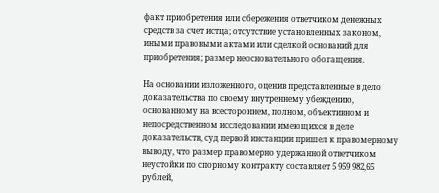факт приобретения или сбережения ответчиком денежных средств за счет истца; отсутствие установленных законом, иными правовыми актами или сделкой оснований для приобретения; размер неосновательного обогащения.

На основании изложенного, оценив представленные в дело доказательства по своему внутреннему убеждению, основанному на всестороннем, полном, объективном и непосредственном исследовании имеющихся в деле доказательств, суд первой инстанции пришел к правомерному выводу, что размер правомерно удержанной ответчиком неустойки по спорному контракту составляет 5 959 982,65 рублей,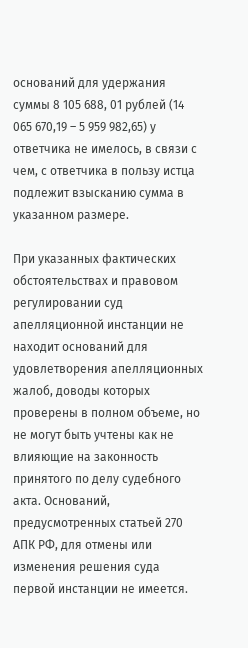оснований для удержания суммы 8 105 688, 01 рублей (14 065 670,19 – 5 959 982,65) у ответчика не имелось, в связи с чем, с ответчика в пользу истца подлежит взысканию сумма в указанном размере.

При указанных фактических обстоятельствах и правовом регулировании суд апелляционной инстанции не находит оснований для удовлетворения апелляционных жалоб, доводы которых проверены в полном объеме, но не могут быть учтены как не влияющие на законность принятого по делу судебного акта. Оснований, предусмотренных статьей 270 АПК РФ, для отмены или изменения решения суда первой инстанции не имеется.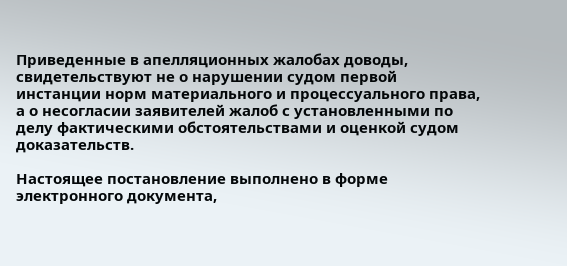Приведенные в апелляционных жалобах доводы, свидетельствуют не о нарушении судом первой инстанции норм материального и процессуального права, а о несогласии заявителей жалоб с установленными по делу фактическими обстоятельствами и оценкой судом доказательств.

Настоящее постановление выполнено в форме электронного документа,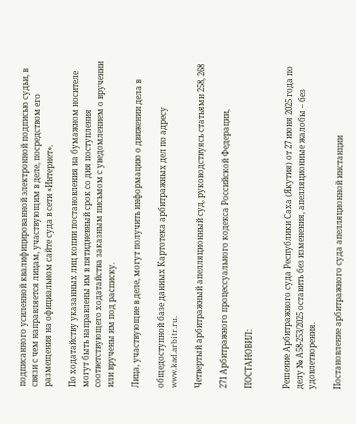подписанного усиленной квалифицированной электронной подписью судьи, в связи с чем направляется лицам, участвующим в деле, посредством его размещения на официальном сайте суда в сети «Интернет».

По ходатайству указанных лиц копии постановления на бумажном носителе могут быть направлены им в пятидневный срок со дня поступления соответствующего ходатайства заказным письмом с уведомлением о вручении или вручены им под расписку.

Лица, участвующие в деле, могут получить информацию о движении дела в

общедоступной базе данных Картотека арбитражных дел по адресу www.kad.arbitr.ru.

Четвертый арбитражный апелляционный суд, руководствуясь статьями 258, 268

271 Арбитражного процессуального кодекса Российской Федерации,

ПОСТАНОВИЛ:


Решение Арбитражного суда Республики Саха (Якутия) от 27 июня 2025 года по делу № А58-253/2025 оставить без изменения, апелляционные жалобы – без удовлетворения.

Постановление арбитражного суда апелляционной инстанции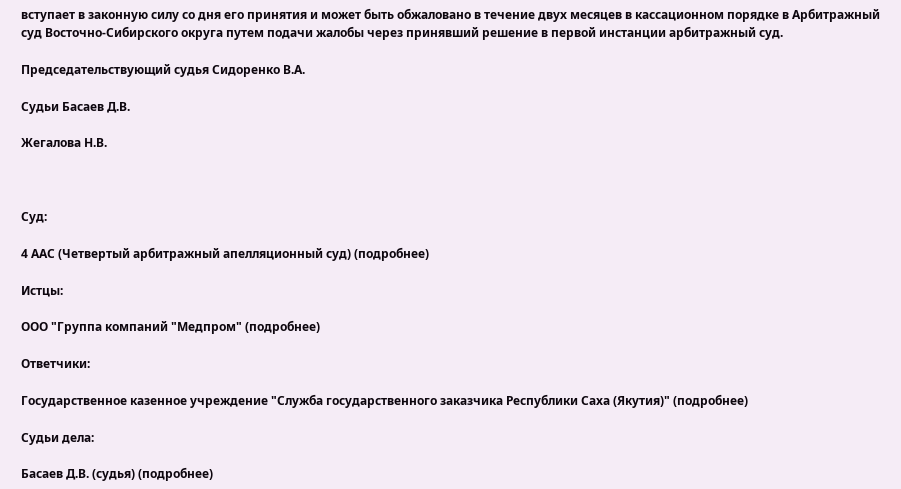вступает в законную силу со дня его принятия и может быть обжаловано в течение двух месяцев в кассационном порядке в Арбитражный суд Восточно-Сибирского округа путем подачи жалобы через принявший решение в первой инстанции арбитражный суд.

Председательствующий судья Сидоренко В.А.

Судьи Басаев Д.В.

Жегалова Н.В.



Суд:

4 ААС (Четвертый арбитражный апелляционный суд) (подробнее)

Истцы:

ООО "Группа компаний "Медпром" (подробнее)

Ответчики:

Государственное казенное учреждение "Служба государственного заказчика Республики Саха (Якутия)" (подробнее)

Судьи дела:

Басаев Д.В. (судья) (подробнее)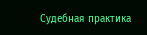Судебная практика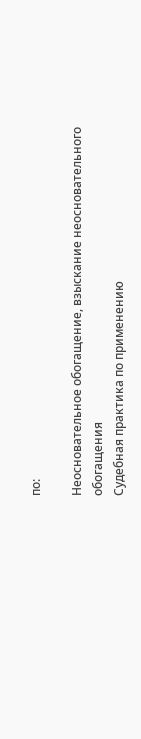по:

Неосновательное обогащение, взыскание неосновательного обогащения
Судебная практика по применению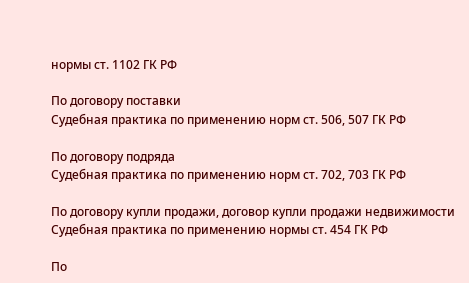нормы ст. 1102 ГК РФ

По договору поставки
Судебная практика по применению норм ст. 506, 507 ГК РФ

По договору подряда
Судебная практика по применению норм ст. 702, 703 ГК РФ

По договору купли продажи, договор купли продажи недвижимости
Судебная практика по применению нормы ст. 454 ГК РФ

По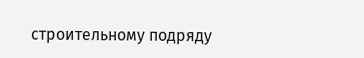строительному подряду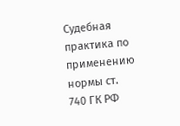Судебная практика по применению нормы ст. 740 ГК РФ